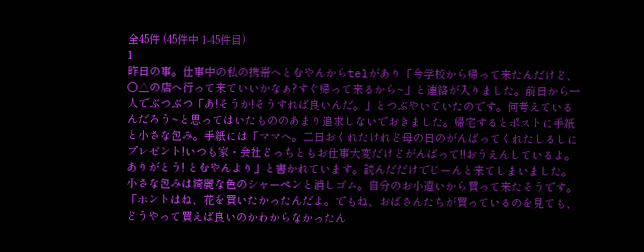全45件 (45件中 1-45件目)
1
昨日の事。仕事中の私の携帯へとむやんからtelがあり「今学校から帰って来たんだけど、○△の店へ行って来ていいかなぁ?すぐ帰って来るから~」と連絡が入りました。前日から一人でぶつぶつ「あ!そうか!そうすれば良いんだ。」とつぶやいていたのです。何考えているんだろう~と思ってはいたもののあまり追求しないでおきました。帰宅するとポストに手紙と小さな包み。手紙には「ママへ。二日おくれたけれど母の日のがんばってくれたしるしにプレゼント!いつも家・会社どっちともお仕事大変だけどがんばって!!おうえんしているよ。ありがとう! とむやんより」と書かれています。読んだだけでじーんと来てしまいました。小さな包みは綺麗な色のシャーペンと消しゴム。自分のお小遣いから買って来たそうです。「ホントはね、花を買いたかったんだよ。でもね、おばさんたちが買っているのを見ても、どうやって買えば良いのかわからなかったん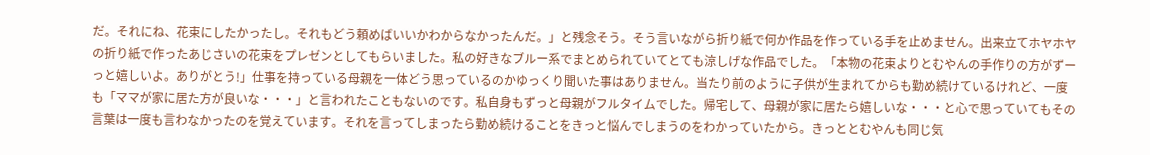だ。それにね、花束にしたかったし。それもどう頼めばいいかわからなかったんだ。」と残念そう。そう言いながら折り紙で何か作品を作っている手を止めません。出来立てホヤホヤの折り紙で作ったあじさいの花束をプレゼンとしてもらいました。私の好きなブルー系でまとめられていてとても涼しげな作品でした。「本物の花束よりとむやんの手作りの方がずーっと嬉しいよ。ありがとう!」仕事を持っている母親を一体どう思っているのかゆっくり聞いた事はありません。当たり前のように子供が生まれてからも勤め続けているけれど、一度も「ママが家に居た方が良いな・・・」と言われたこともないのです。私自身もずっと母親がフルタイムでした。帰宅して、母親が家に居たら嬉しいな・・・と心で思っていてもその言葉は一度も言わなかったのを覚えています。それを言ってしまったら勤め続けることをきっと悩んでしまうのをわかっていたから。きっととむやんも同じ気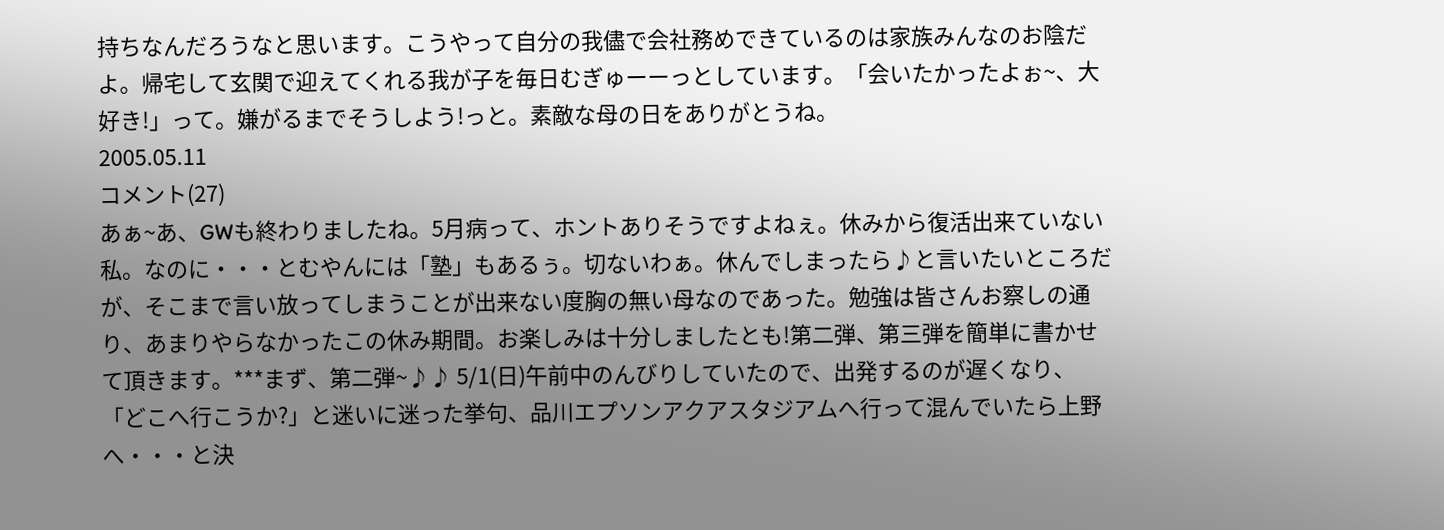持ちなんだろうなと思います。こうやって自分の我儘で会社務めできているのは家族みんなのお陰だよ。帰宅して玄関で迎えてくれる我が子を毎日むぎゅーーっとしています。「会いたかったよぉ~、大好き!」って。嫌がるまでそうしよう!っと。素敵な母の日をありがとうね。
2005.05.11
コメント(27)
あぁ~あ、GWも終わりましたね。5月病って、ホントありそうですよねぇ。休みから復活出来ていない私。なのに・・・とむやんには「塾」もあるぅ。切ないわぁ。休んでしまったら♪と言いたいところだが、そこまで言い放ってしまうことが出来ない度胸の無い母なのであった。勉強は皆さんお察しの通り、あまりやらなかったこの休み期間。お楽しみは十分しましたとも!第二弾、第三弾を簡単に書かせて頂きます。***まず、第二弾~♪♪ 5/1(日)午前中のんびりしていたので、出発するのが遅くなり、「どこへ行こうか?」と迷いに迷った挙句、品川エプソンアクアスタジアムへ行って混んでいたら上野へ・・・と決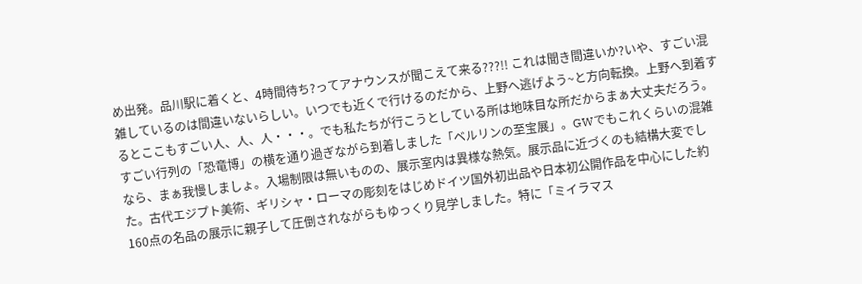め出発。品川駅に着くと、4時間待ち?ってアナウンスが聞こえて来る???!! これは聞き間違いか?いや、すごい混雑しているのは間違いないらしい。いつでも近くで行けるのだから、上野へ逃げよう~と方向転換。上野へ到着するとここもすごい人、人、人・・・。でも私たちが行こうとしている所は地味目な所だからまぁ大丈夫だろう。すごい行列の「恐竜博」の横を通り過ぎながら到着しました「ベルリンの至宝展」。GWでもこれくらいの混雑なら、まぁ我慢しましょ。入場制限は無いものの、展示室内は異様な熱気。展示品に近づくのも結構大変でした。古代エジプト美術、ギリシャ・ローマの彫刻をはじめドイツ国外初出品や日本初公開作品を中心にした約160点の名品の展示に親子して圧倒されながらもゆっくり見学しました。特に「ミイラマス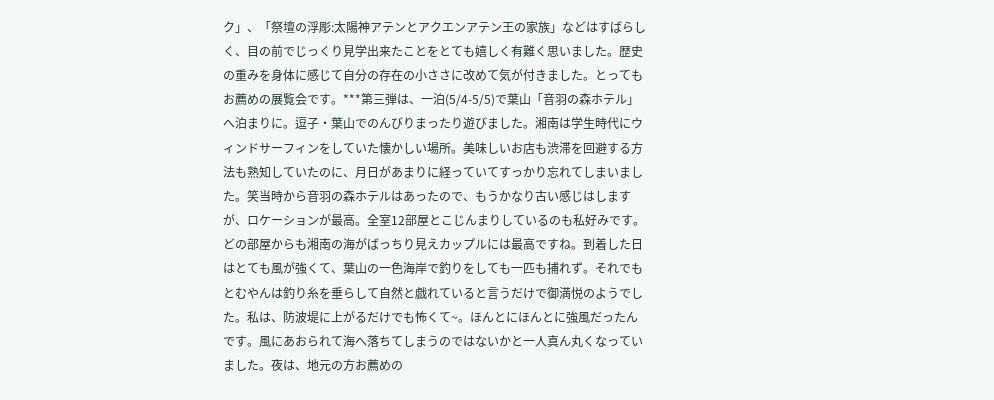ク」、「祭壇の浮彫:太陽神アテンとアクエンアテン王の家族」などはすばらしく、目の前でじっくり見学出来たことをとても嬉しく有難く思いました。歴史の重みを身体に感じて自分の存在の小ささに改めて気が付きました。とってもお薦めの展覧会です。***第三弾は、一泊(5/4-5/5)で葉山「音羽の森ホテル」へ泊まりに。逗子・葉山でのんびりまったり遊びました。湘南は学生時代にウィンドサーフィンをしていた懐かしい場所。美味しいお店も渋滞を回避する方法も熟知していたのに、月日があまりに経っていてすっかり忘れてしまいました。笑当時から音羽の森ホテルはあったので、もうかなり古い感じはしますが、ロケーションが最高。全室12部屋とこじんまりしているのも私好みです。どの部屋からも湘南の海がばっちり見えカップルには最高ですね。到着した日はとても風が強くて、葉山の一色海岸で釣りをしても一匹も捕れず。それでもとむやんは釣り糸を垂らして自然と戯れていると言うだけで御満悦のようでした。私は、防波堤に上がるだけでも怖くて~。ほんとにほんとに強風だったんです。風にあおられて海へ落ちてしまうのではないかと一人真ん丸くなっていました。夜は、地元の方お薦めの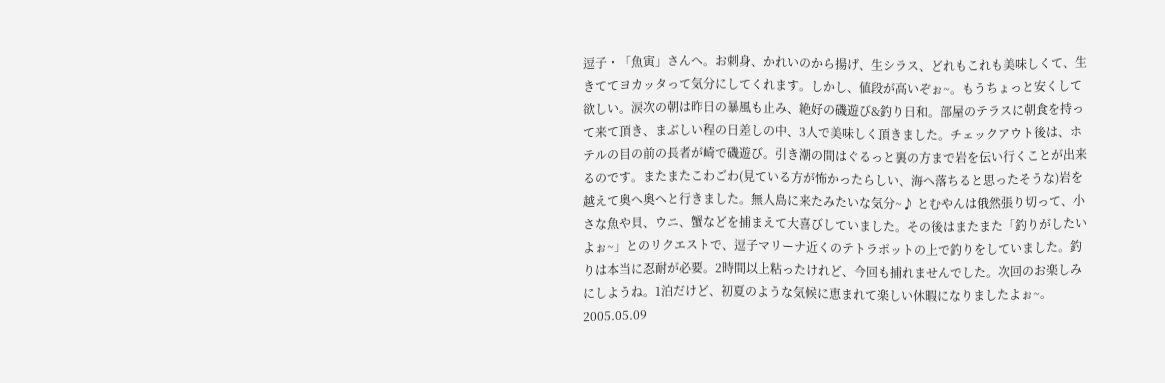逗子・「魚寅」さんへ。お刺身、かれいのから揚げ、生シラス、どれもこれも美味しくて、生きててヨカッタって気分にしてくれます。しかし、値段が高いぞぉ~。もうちょっと安くして欲しい。涙次の朝は昨日の暴風も止み、絶好の磯遊び&釣り日和。部屋のテラスに朝食を持って来て頂き、まぶしい程の日差しの中、3人で美味しく頂きました。チェックアウト後は、ホテルの目の前の長者が崎で磯遊び。引き潮の間はぐるっと裏の方まで岩を伝い行くことが出来るのです。またまたこわごわ(見ている方が怖かったらしい、海へ落ちると思ったそうな)岩を越えて奥へ奥へと行きました。無人島に来たみたいな気分~♪ とむやんは俄然張り切って、小さな魚や貝、ウニ、蟹などを捕まえて大喜びしていました。その後はまたまた「釣りがしたいよぉ~」とのリクエストで、逗子マリーナ近くのテトラポットの上で釣りをしていました。釣りは本当に忍耐が必要。2時間以上粘ったけれど、今回も捕れませんでした。次回のお楽しみにしようね。1泊だけど、初夏のような気候に恵まれて楽しい休暇になりましたよぉ~。
2005.05.09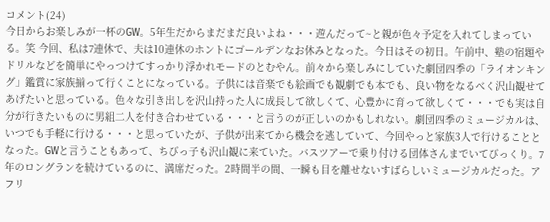コメント(24)
今日からお楽しみが一杯のGW。5年生だからまだまだ良いよね・・・遊んだって~と親が色々予定を入れてしまっている。笑 今回、私は7連休で、夫は10連休のホントにゴールデンなお休みとなった。今日はその初日。午前中、塾の宿題やドリルなどを簡単にやっつけてすっかり浮かれモードのとむやん。前々から楽しみにしていた劇団四季の「ライオンキング」鑑賞に家族揃って行くことになっている。子供には音楽でも絵画でも観劇でも本でも、良い物をなるべく沢山観せてあげたいと思っている。色々な引き出しを沢山持った人に成長して欲しくて、心豊かに育って欲しくて・・・でも実は自分が行きたいものに男組二人を付き合わせている・・・と言うのが正しいのかもしれない。劇団四季のミュージカルは、いつでも手軽に行ける・・・と思っていたが、子供が出来てから機会を逃していて、今回やっと家族3人で行けることとなった。GWと言うこともあって、ちびっ子も沢山観に来ていた。バスツアーで乗り付ける団体さんまでいてびっくり。7年のロングランを続けているのに、満席だった。2時間半の間、一瞬も目を離せないすばらしいミュージカルだった。アフリ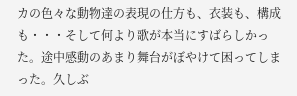カの色々な動物達の表現の仕方も、衣装も、構成も・・・そして何より歌が本当にすばらしかった。途中感動のあまり舞台がぼやけて困ってしまった。久しぶ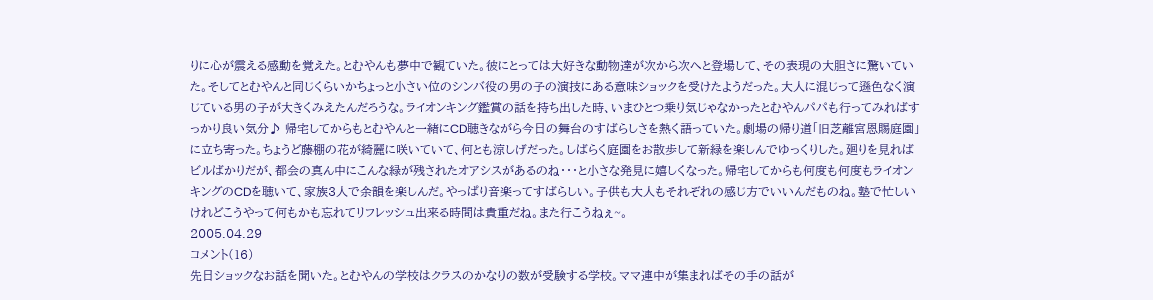りに心が震える感動を覚えた。とむやんも夢中で観ていた。彼にとっては大好きな動物達が次から次へと登場して、その表現の大胆さに驚いていた。そしてとむやんと同じくらいかちょっと小さい位のシンバ役の男の子の演技にある意味ショックを受けたようだった。大人に混じって遜色なく演じている男の子が大きくみえたんだろうな。ライオンキング鑑賞の話を持ち出した時、いまひとつ乗り気じゃなかったとむやんパパも行ってみればすっかり良い気分♪ 帰宅してからもとむやんと一緒にCD聴きながら今日の舞台のすばらしさを熱く語っていた。劇場の帰り道「旧芝離宮恩賜庭園」に立ち寄った。ちょうど藤棚の花が綺麗に咲いていて、何とも涼しげだった。しばらく庭園をお散歩して新緑を楽しんでゆっくりした。廻りを見ればビルばかりだが、都会の真ん中にこんな緑が残されたオアシスがあるのね・・・と小さな発見に嬉しくなった。帰宅してからも何度も何度もライオンキングのCDを聴いて、家族3人で余韻を楽しんだ。やっぱり音楽ってすばらしい。子供も大人もそれぞれの感じ方でいいんだものね。塾で忙しいけれどこうやって何もかも忘れてリフレッシュ出来る時間は貴重だね。また行こうねぇ~。
2005.04.29
コメント(16)
先日ショックなお話を聞いた。とむやんの学校はクラスのかなりの数が受験する学校。ママ連中が集まればその手の話が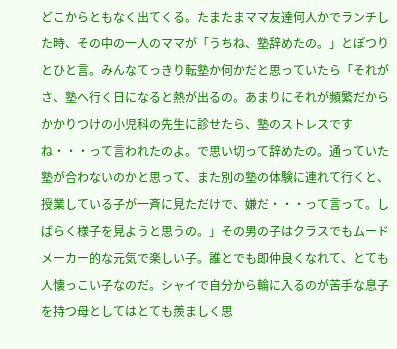どこからともなく出てくる。たまたまママ友達何人かでランチした時、その中の一人のママが「うちね、塾辞めたの。」とぽつりとひと言。みんなてっきり転塾か何かだと思っていたら「それがさ、塾へ行く日になると熱が出るの。あまりにそれが頻繁だからかかりつけの小児科の先生に診せたら、塾のストレスですね・・・って言われたのよ。で思い切って辞めたの。通っていた塾が合わないのかと思って、また別の塾の体験に連れて行くと、授業している子が一斉に見ただけで、嫌だ・・・って言って。しばらく様子を見ようと思うの。」その男の子はクラスでもムードメーカー的な元気で楽しい子。誰とでも即仲良くなれて、とても人懐っこい子なのだ。シャイで自分から輪に入るのが苦手な息子を持つ母としてはとても羨ましく思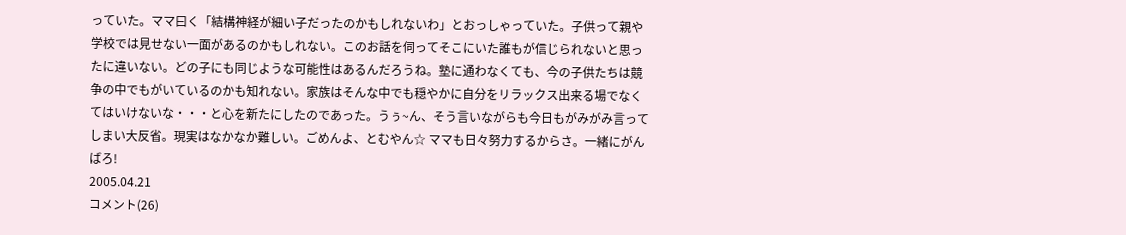っていた。ママ曰く「結構神経が細い子だったのかもしれないわ」とおっしゃっていた。子供って親や学校では見せない一面があるのかもしれない。このお話を伺ってそこにいた誰もが信じられないと思ったに違いない。どの子にも同じような可能性はあるんだろうね。塾に通わなくても、今の子供たちは競争の中でもがいているのかも知れない。家族はそんな中でも穏やかに自分をリラックス出来る場でなくてはいけないな・・・と心を新たにしたのであった。うぅ~ん、そう言いながらも今日もがみがみ言ってしまい大反省。現実はなかなか難しい。ごめんよ、とむやん☆ ママも日々努力するからさ。一緒にがんばろ!
2005.04.21
コメント(26)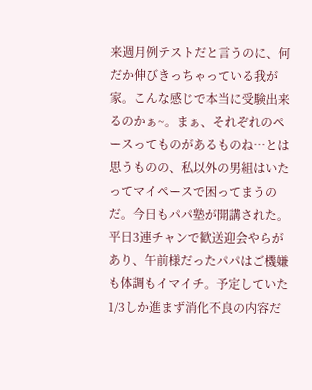来週月例テストだと言うのに、何だか伸びきっちゃっている我が家。こんな感じで本当に受験出来るのかぁ~。まぁ、それぞれのペースってものがあるものね…とは思うものの、私以外の男組はいたってマイペースで困ってまうのだ。今日もパパ塾が開講された。平日3連チャンで歓送迎会やらがあり、午前様だったパパはご機嫌も体調もイマイチ。予定していた1/3しか進まず消化不良の内容だ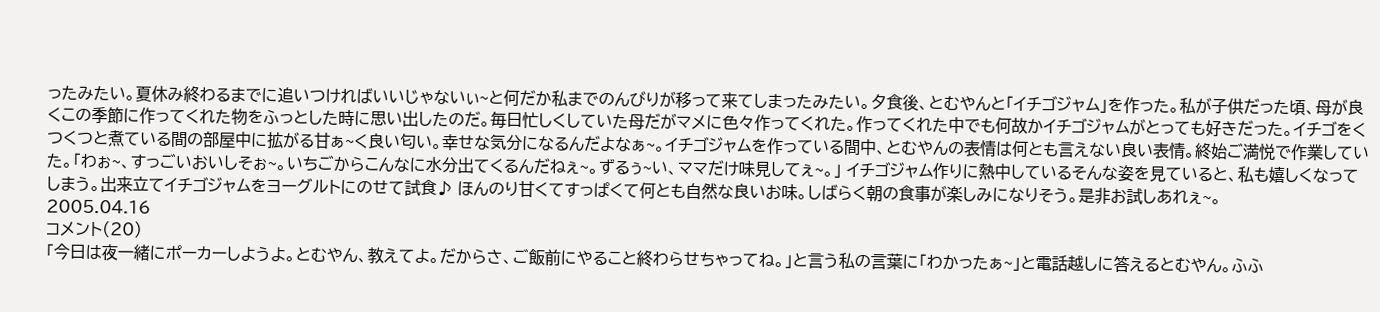ったみたい。夏休み終わるまでに追いつければいいじゃないぃ~と何だか私までのんびりが移って来てしまったみたい。夕食後、とむやんと「イチゴジャム」を作った。私が子供だった頃、母が良くこの季節に作ってくれた物をふっとした時に思い出したのだ。毎日忙しくしていた母だがマメに色々作ってくれた。作ってくれた中でも何故かイチゴジャムがとっても好きだった。イチゴをくつくつと煮ている間の部屋中に拡がる甘ぁ~く良い匂い。幸せな気分になるんだよなぁ~。イチゴジャムを作っている間中、とむやんの表情は何とも言えない良い表情。終始ご満悦で作業していた。「わぉ~、すっごいおいしそぉ~。いちごからこんなに水分出てくるんだねぇ~。ずるぅ~い、ママだけ味見してぇ~。」 イチゴジャム作りに熱中しているそんな姿を見ていると、私も嬉しくなってしまう。出来立てイチゴジャムをヨーグルトにのせて試食♪ ほんのり甘くてすっぱくて何とも自然な良いお味。しばらく朝の食事が楽しみになりそう。是非お試しあれぇ~。
2005.04.16
コメント(20)
「今日は夜一緒にポーカーしようよ。とむやん、教えてよ。だからさ、ご飯前にやること終わらせちゃってね。」と言う私の言葉に「わかったぁ~」と電話越しに答えるとむやん。ふふ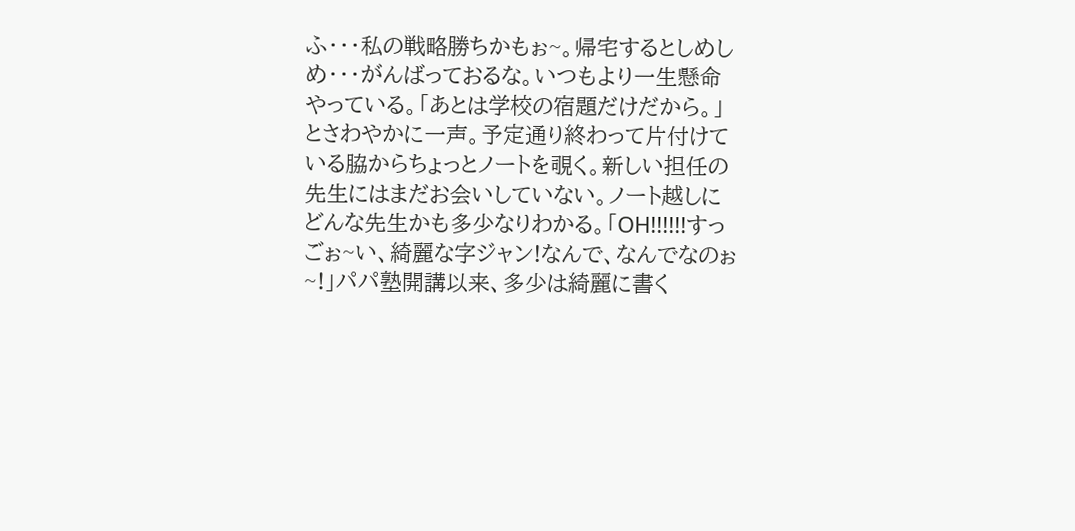ふ・・・私の戦略勝ちかもぉ~。帰宅するとしめしめ・・・がんばっておるな。いつもより一生懸命やっている。「あとは学校の宿題だけだから。」とさわやかに一声。予定通り終わって片付けている脇からちょっとノートを覗く。新しい担任の先生にはまだお会いしていない。ノート越しにどんな先生かも多少なりわかる。「OH!!!!!!すっごぉ~い、綺麗な字ジャン!なんで、なんでなのぉ~!」パパ塾開講以来、多少は綺麗に書く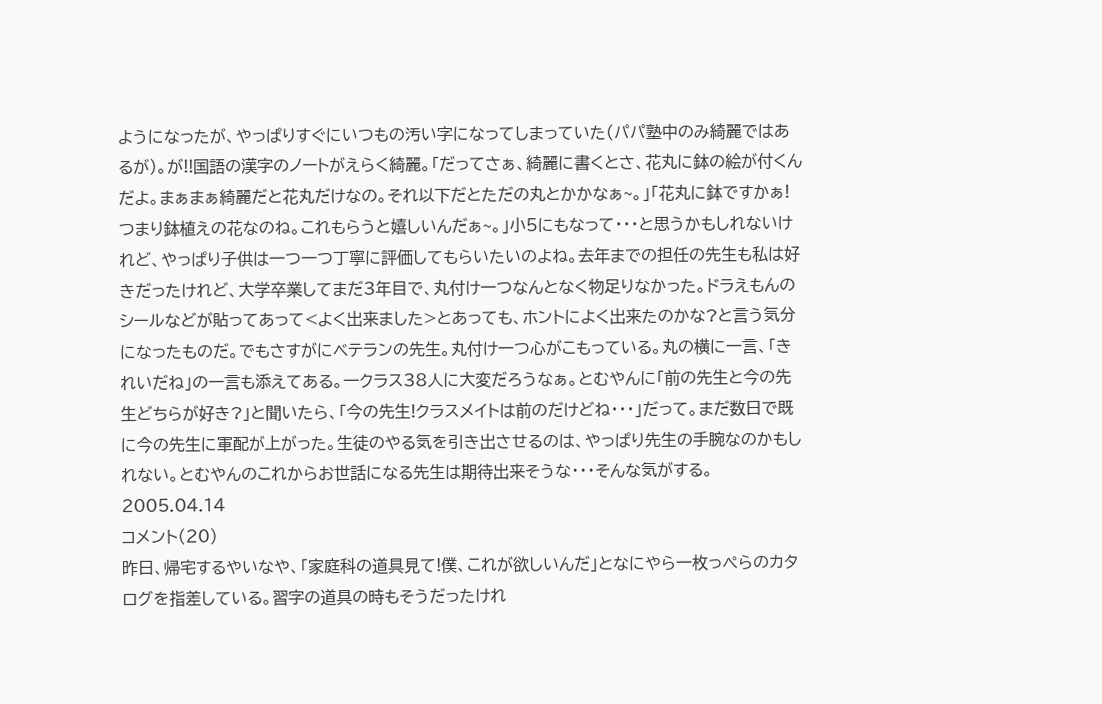ようになったが、やっぱりすぐにいつもの汚い字になってしまっていた(パパ塾中のみ綺麗ではあるが)。が!!国語の漢字のノートがえらく綺麗。「だってさぁ、綺麗に書くとさ、花丸に鉢の絵が付くんだよ。まぁまぁ綺麗だと花丸だけなの。それ以下だとただの丸とかかなぁ~。」「花丸に鉢ですかぁ!つまり鉢植えの花なのね。これもらうと嬉しいんだぁ~。」小5にもなって・・・と思うかもしれないけれど、やっぱり子供は一つ一つ丁寧に評価してもらいたいのよね。去年までの担任の先生も私は好きだったけれど、大学卒業してまだ3年目で、丸付け一つなんとなく物足りなかった。ドラえもんのシールなどが貼ってあって<よく出来ました>とあっても、ホントによく出来たのかな?と言う気分になったものだ。でもさすがにベテランの先生。丸付け一つ心がこもっている。丸の横に一言、「きれいだね」の一言も添えてある。一クラス38人に大変だろうなぁ。とむやんに「前の先生と今の先生どちらが好き?」と聞いたら、「今の先生!クラスメイトは前のだけどね・・・」だって。まだ数日で既に今の先生に軍配が上がった。生徒のやる気を引き出させるのは、やっぱり先生の手腕なのかもしれない。とむやんのこれからお世話になる先生は期待出来そうな・・・そんな気がする。
2005.04.14
コメント(20)
昨日、帰宅するやいなや、「家庭科の道具見て!僕、これが欲しいんだ」となにやら一枚っぺらのカタログを指差している。習字の道具の時もそうだったけれ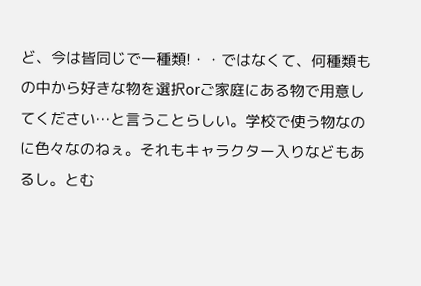ど、今は皆同じで一種類!・・ではなくて、何種類もの中から好きな物を選択orご家庭にある物で用意してください…と言うことらしい。学校で使う物なのに色々なのねぇ。それもキャラクター入りなどもあるし。とむ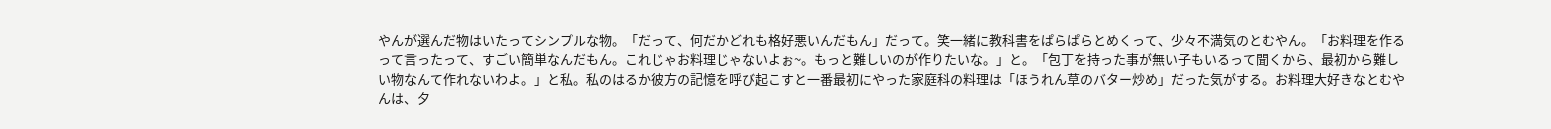やんが選んだ物はいたってシンプルな物。「だって、何だかどれも格好悪いんだもん」だって。笑一緒に教科書をぱらぱらとめくって、少々不満気のとむやん。「お料理を作るって言ったって、すごい簡単なんだもん。これじゃお料理じゃないよぉ~。もっと難しいのが作りたいな。」と。「包丁を持った事が無い子もいるって聞くから、最初から難しい物なんて作れないわよ。」と私。私のはるか彼方の記憶を呼び起こすと一番最初にやった家庭科の料理は「ほうれん草のバター炒め」だった気がする。お料理大好きなとむやんは、夕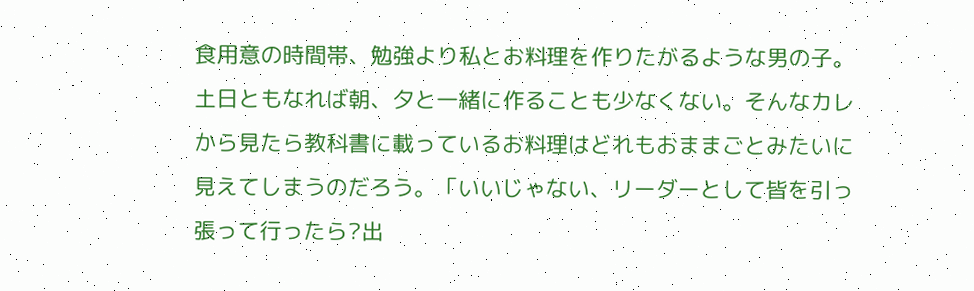食用意の時間帯、勉強より私とお料理を作りたがるような男の子。土日ともなれば朝、夕と一緒に作ることも少なくない。そんなカレから見たら教科書に載っているお料理はどれもおままごとみたいに見えてしまうのだろう。「いいじゃない、リーダーとして皆を引っ張って行ったら?出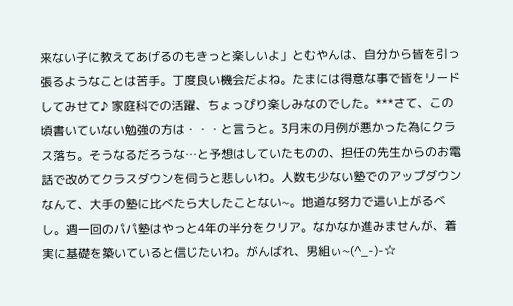来ない子に教えてあげるのもきっと楽しいよ」とむやんは、自分から皆を引っ張るようなことは苦手。丁度良い機会だよね。たまには得意な事で皆をリードしてみせて♪ 家庭科での活躍、ちょっぴり楽しみなのでした。***さて、この頃書いていない勉強の方は・・・と言うと。3月末の月例が悪かった為にクラス落ち。そうなるだろうな…と予想はしていたものの、担任の先生からのお電話で改めてクラスダウンを伺うと悲しいわ。人数も少ない塾でのアップダウンなんて、大手の塾に比べたら大したことない~。地道な努力で這い上がるべし。週一回のパパ塾はやっと4年の半分をクリア。なかなか進みませんが、着実に基礎を築いていると信じたいわ。がんばれ、男組ぃ~(^_-)-☆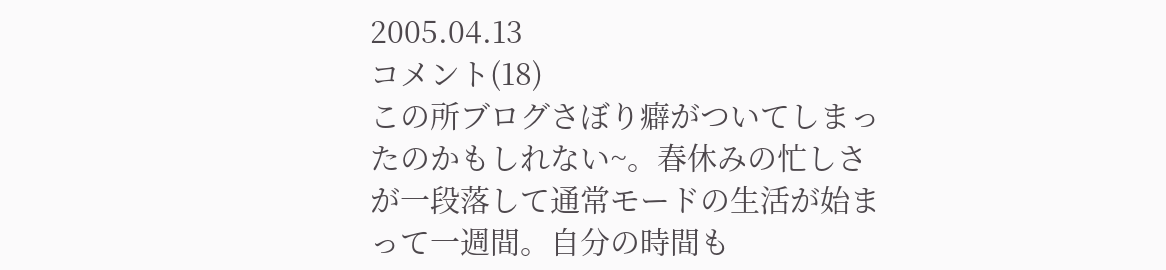2005.04.13
コメント(18)
この所ブログさぼり癖がついてしまったのかもしれない~。春休みの忙しさが一段落して通常モードの生活が始まって一週間。自分の時間も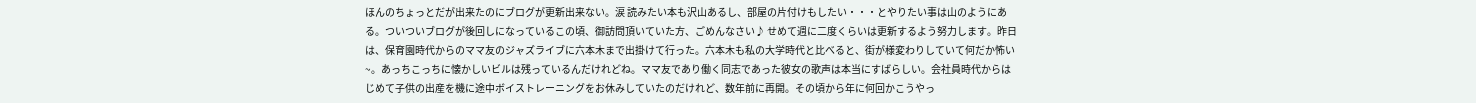ほんのちょっとだが出来たのにブログが更新出来ない。涙 読みたい本も沢山あるし、部屋の片付けもしたい・・・とやりたい事は山のようにある。ついついブログが後回しになっているこの頃、御訪問頂いていた方、ごめんなさい♪ せめて週に二度くらいは更新するよう努力します。昨日は、保育園時代からのママ友のジャズライブに六本木まで出掛けて行った。六本木も私の大学時代と比べると、街が様変わりしていて何だか怖い~。あっちこっちに懐かしいビルは残っているんだけれどね。ママ友であり働く同志であった彼女の歌声は本当にすばらしい。会社員時代からはじめて子供の出産を機に途中ボイストレーニングをお休みしていたのだけれど、数年前に再開。その頃から年に何回かこうやっ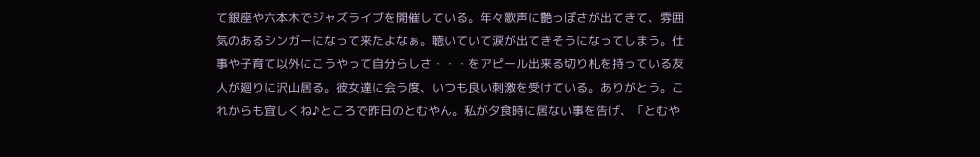て銀座や六本木でジャズライブを開催している。年々歌声に艶っぽさが出てきて、雰囲気のあるシンガーになって来たよなぁ。聴いていて涙が出てきそうになってしまう。仕事や子育て以外にこうやって自分らしさ・・・をアピール出来る切り札を持っている友人が廻りに沢山居る。彼女達に会う度、いつも良い刺激を受けている。ありがとう。これからも宜しくね♪ところで昨日のとむやん。私が夕食時に居ない事を告げ、「とむや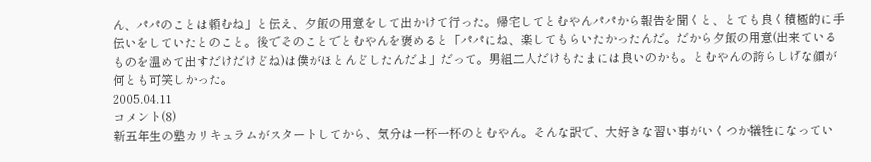ん、パパのことは頼むね」と伝え、夕飯の用意をして出かけて行った。帰宅してとむやんパパから報告を聞くと、とても良く積極的に手伝いをしていたとのこと。後でそのことでとむやんを褒めると「パパにね、楽してもらいたかったんだ。だから夕飯の用意(出来ているものを温めて出すだけだけどね)は僕がほとんどしたんだよ」だって。男組二人だけもたまには良いのかも。とむやんの誇らしげな顔が何とも可笑しかった。
2005.04.11
コメント(8)
新五年生の塾カリキュラムがスタートしてから、気分は一杯一杯のとむやん。そんな訳で、大好きな習い事がいくつか犠牲になってい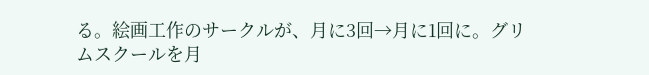る。絵画工作のサークルが、月に3回→月に1回に。グリムスクールを月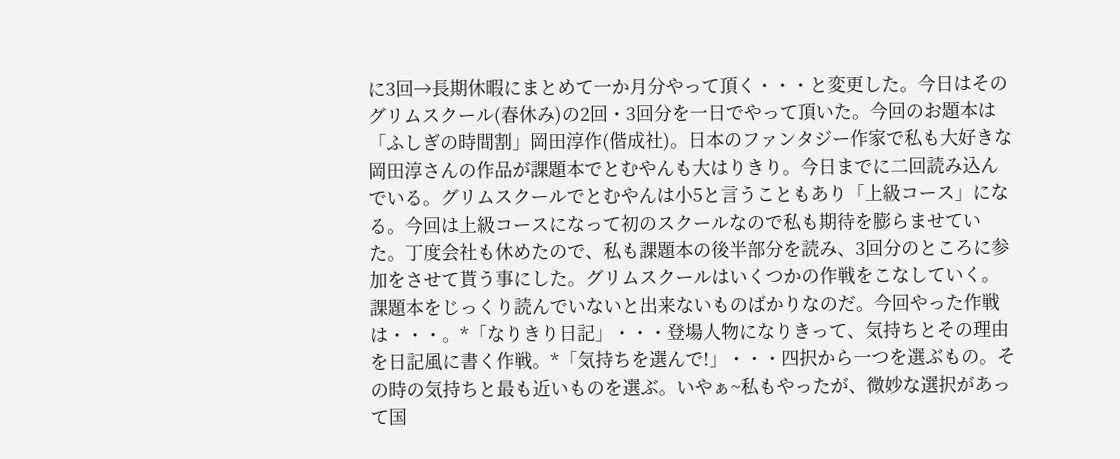に3回→長期休暇にまとめて一か月分やって頂く・・・と変更した。今日はそのグリムスクール(春休み)の2回・3回分を一日でやって頂いた。今回のお題本は「ふしぎの時間割」岡田淳作(偕成社)。日本のファンタジー作家で私も大好きな岡田淳さんの作品が課題本でとむやんも大はりきり。今日までに二回読み込んでいる。グリムスクールでとむやんは小5と言うこともあり「上級コース」になる。今回は上級コースになって初のスクールなので私も期待を膨らませていた。丁度会社も休めたので、私も課題本の後半部分を読み、3回分のところに参加をさせて貰う事にした。グリムスクールはいくつかの作戦をこなしていく。課題本をじっくり読んでいないと出来ないものばかりなのだ。今回やった作戦は・・・。*「なりきり日記」・・・登場人物になりきって、気持ちとその理由を日記風に書く作戦。*「気持ちを選んで!」・・・四択から一つを選ぶもの。その時の気持ちと最も近いものを選ぶ。いやぁ~私もやったが、微妙な選択があって国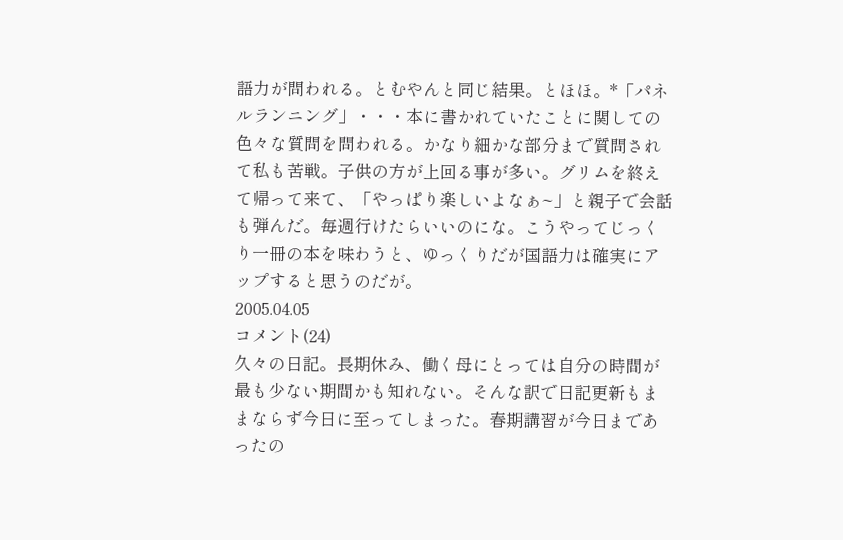語力が問われる。とむやんと同じ結果。とほほ。*「パネルランニング」・・・本に書かれていたことに関しての色々な質問を問われる。かなり細かな部分まで質問されて私も苦戦。子供の方が上回る事が多い。グリムを終えて帰って来て、「やっぱり楽しいよなぁ~」と親子で会話も弾んだ。毎週行けたらいいのにな。こうやってじっくり一冊の本を味わうと、ゆっくりだが国語力は確実にアップすると思うのだが。
2005.04.05
コメント(24)
久々の日記。長期休み、働く母にとっては自分の時間が最も少ない期間かも知れない。そんな訳で日記更新もままならず今日に至ってしまった。春期講習が今日まであったの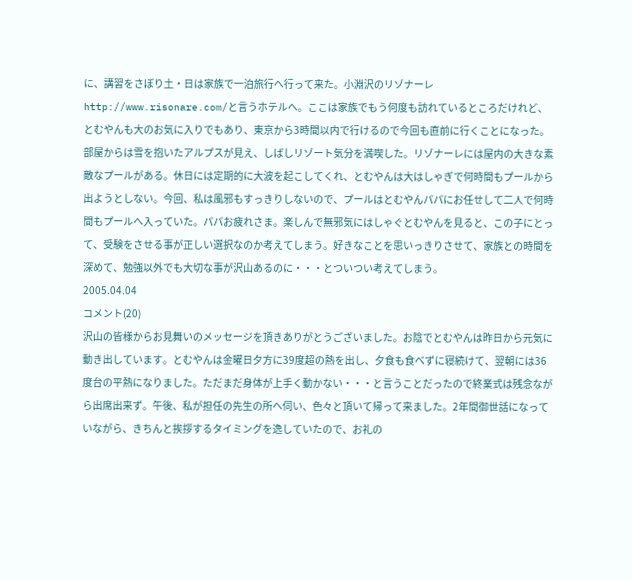に、講習をさぼり土・日は家族で一泊旅行へ行って来た。小淵沢のリゾナーレhttp://www.risonare.com/と言うホテルへ。ここは家族でもう何度も訪れているところだけれど、とむやんも大のお気に入りでもあり、東京から3時間以内で行けるので今回も直前に行くことになった。部屋からは雪を抱いたアルプスが見え、しばしリゾート気分を満喫した。リゾナーレには屋内の大きな素敵なプールがある。休日には定期的に大波を起こしてくれ、とむやんは大はしゃぎで何時間もプールから出ようとしない。今回、私は風邪もすっきりしないので、プールはとむやんパパにお任せして二人で何時間もプールへ入っていた。パパお疲れさま。楽しんで無邪気にはしゃぐとむやんを見ると、この子にとって、受験をさせる事が正しい選択なのか考えてしまう。好きなことを思いっきりさせて、家族との時間を深めて、勉強以外でも大切な事が沢山あるのに・・・とついつい考えてしまう。
2005.04.04
コメント(20)
沢山の皆様からお見舞いのメッセージを頂きありがとうございました。お陰でとむやんは昨日から元気に動き出しています。とむやんは金曜日夕方に39度超の熱を出し、夕食も食べずに寝続けて、翌朝には36度台の平熱になりました。ただまだ身体が上手く動かない・・・と言うことだったので終業式は残念ながら出席出来ず。午後、私が担任の先生の所へ伺い、色々と頂いて帰って来ました。2年間御世話になっていながら、きちんと挨拶するタイミングを逸していたので、お礼の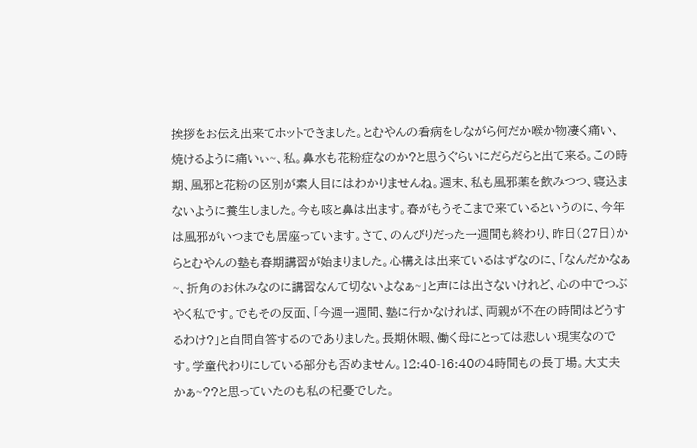挨拶をお伝え出来てホットできました。とむやんの看病をしながら何だか喉か物凄く痛い、焼けるように痛いぃ~、私。鼻水も花粉症なのか?と思うぐらいにだらだらと出て来る。この時期、風邪と花粉の区別が素人目にはわかりませんね。週末、私も風邪薬を飲みつつ、寝込まないように養生しました。今も咳と鼻は出ます。春がもうそこまで来ているというのに、今年は風邪がいつまでも居座っています。さて、のんびりだった一週間も終わり、昨日(27日)からとむやんの塾も春期講習が始まりました。心構えは出来ているはずなのに、「なんだかなぁ~、折角のお休みなのに講習なんて切ないよなぁ~」と声には出さないけれど、心の中でつぶやく私です。でもその反面、「今週一週間、塾に行かなければ、両親が不在の時間はどうするわけ?」と自問自答するのでありました。長期休暇、働く母にとっては悲しい現実なのです。学童代わりにしている部分も否めません。12:40-16:40の4時間もの長丁場。大丈夫かぁ~??と思っていたのも私の杞憂でした。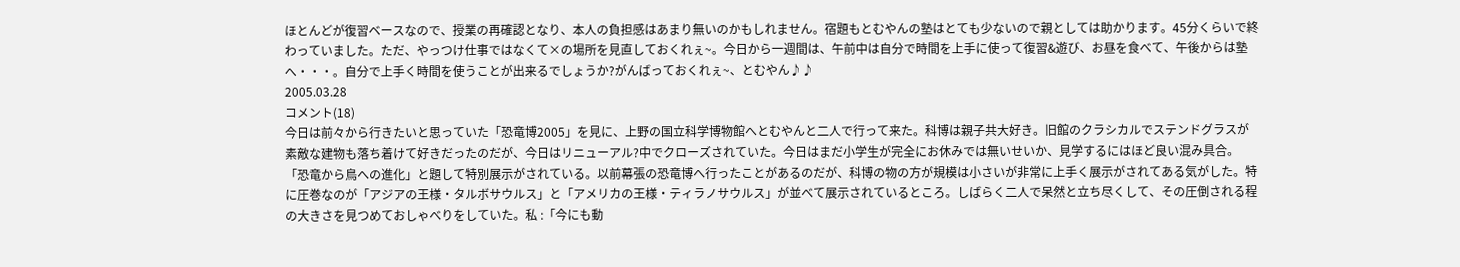ほとんどが復習ベースなので、授業の再確認となり、本人の負担感はあまり無いのかもしれません。宿題もとむやんの塾はとても少ないので親としては助かります。45分くらいで終わっていました。ただ、やっつけ仕事ではなくて×の場所を見直しておくれぇ~。今日から一週間は、午前中は自分で時間を上手に使って復習&遊び、お昼を食べて、午後からは塾へ・・・。自分で上手く時間を使うことが出来るでしょうか?がんばっておくれぇ~、とむやん♪♪
2005.03.28
コメント(18)
今日は前々から行きたいと思っていた「恐竜博2005」を見に、上野の国立科学博物館へとむやんと二人で行って来た。科博は親子共大好き。旧館のクラシカルでステンドグラスが素敵な建物も落ち着けて好きだったのだが、今日はリニューアル?中でクローズされていた。今日はまだ小学生が完全にお休みでは無いせいか、見学するにはほど良い混み具合。「恐竜から鳥への進化」と題して特別展示がされている。以前幕張の恐竜博へ行ったことがあるのだが、科博の物の方が規模は小さいが非常に上手く展示がされてある気がした。特に圧巻なのが「アジアの王様・タルボサウルス」と「アメリカの王様・ティラノサウルス」が並べて展示されているところ。しばらく二人で呆然と立ち尽くして、その圧倒される程の大きさを見つめておしゃべりをしていた。私 :「今にも動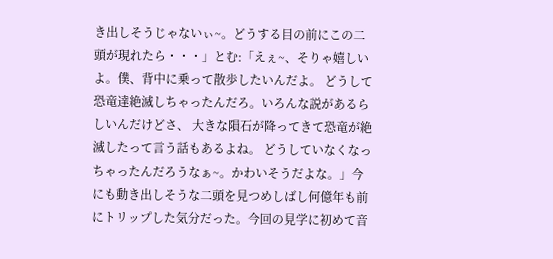き出しそうじゃないぃ~。どうする目の前にこの二頭が現れたら・・・」とむ:「えぇ~、そりゃ嬉しいよ。僕、背中に乗って散歩したいんだよ。 どうして恐竜達絶滅しちゃったんだろ。いろんな説があるらしいんだけどさ、 大きな隕石が降ってきて恐竜が絶滅したって言う話もあるよね。 どうしていなくなっちゃったんだろうなぁ~。かわいそうだよな。」今にも動き出しそうな二頭を見つめしばし何億年も前にトリップした気分だった。今回の見学に初めて音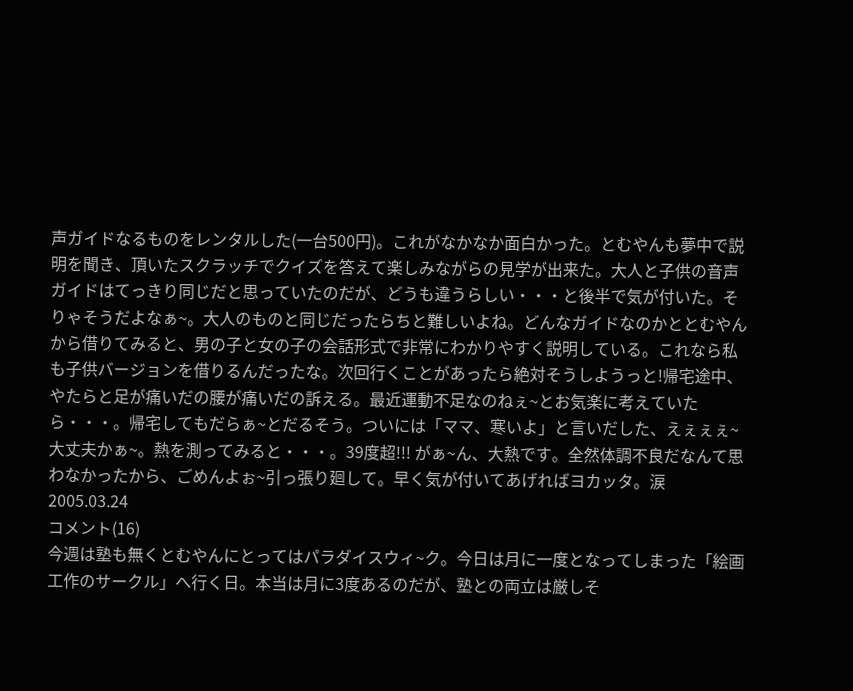声ガイドなるものをレンタルした(一台500円)。これがなかなか面白かった。とむやんも夢中で説明を聞き、頂いたスクラッチでクイズを答えて楽しみながらの見学が出来た。大人と子供の音声ガイドはてっきり同じだと思っていたのだが、どうも違うらしい・・・と後半で気が付いた。そりゃそうだよなぁ~。大人のものと同じだったらちと難しいよね。どんなガイドなのかととむやんから借りてみると、男の子と女の子の会話形式で非常にわかりやすく説明している。これなら私も子供バージョンを借りるんだったな。次回行くことがあったら絶対そうしようっと!帰宅途中、やたらと足が痛いだの腰が痛いだの訴える。最近運動不足なのねぇ~とお気楽に考えていたら・・・。帰宅してもだらぁ~とだるそう。ついには「ママ、寒いよ」と言いだした、えぇぇぇ~大丈夫かぁ~。熱を測ってみると・・・。39度超!!! がぁ~ん、大熱です。全然体調不良だなんて思わなかったから、ごめんよぉ~引っ張り廻して。早く気が付いてあげればヨカッタ。涙
2005.03.24
コメント(16)
今週は塾も無くとむやんにとってはパラダイスウィ~ク。今日は月に一度となってしまった「絵画工作のサークル」へ行く日。本当は月に3度あるのだが、塾との両立は厳しそ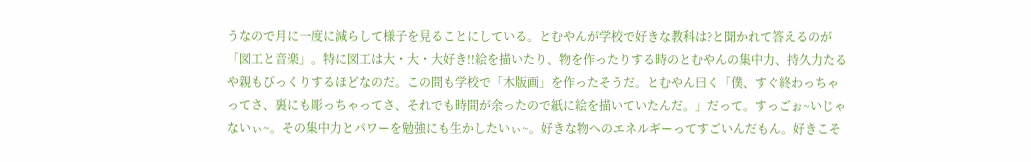うなので月に一度に減らして様子を見ることにしている。とむやんが学校で好きな教科は?と聞かれて答えるのが「図工と音楽」。特に図工は大・大・大好き!!絵を描いたり、物を作ったりする時のとむやんの集中力、持久力たるや親もびっくりするほどなのだ。この間も学校で「木版画」を作ったそうだ。とむやん曰く「僕、すぐ終わっちゃってさ、裏にも彫っちゃってさ、それでも時間が余ったので紙に絵を描いていたんだ。」だって。すっごぉ~いじゃないぃ~。その集中力とパワーを勉強にも生かしたいぃ~。好きな物へのエネルギーってすごいんだもん。好きこそ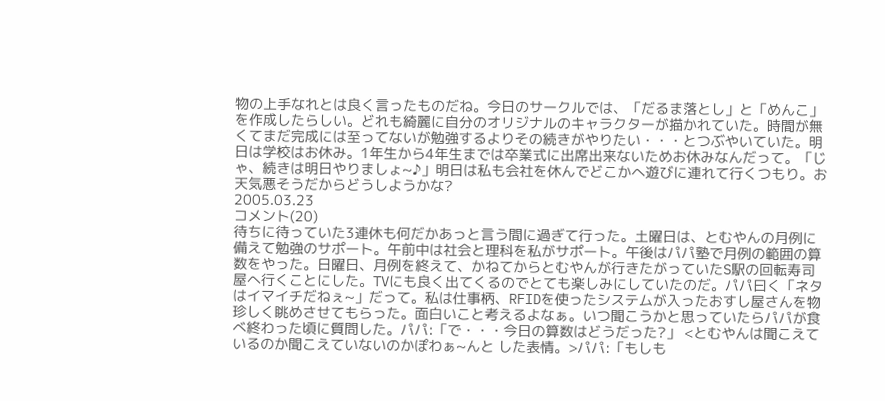物の上手なれとは良く言ったものだね。今日のサークルでは、「だるま落とし」と「めんこ」を作成したらしい。どれも綺麗に自分のオリジナルのキャラクターが描かれていた。時間が無くてまだ完成には至ってないが勉強するよりその続きがやりたい・・・とつぶやいていた。明日は学校はお休み。1年生から4年生までは卒業式に出席出来ないためお休みなんだって。「じゃ、続きは明日やりましょ~♪」明日は私も会社を休んでどこかへ遊びに連れて行くつもり。お天気悪そうだからどうしようかな?
2005.03.23
コメント(20)
待ちに待っていた3連休も何だかあっと言う間に過ぎて行った。土曜日は、とむやんの月例に備えて勉強のサポート。午前中は社会と理科を私がサポート。午後はパパ塾で月例の範囲の算数をやった。日曜日、月例を終えて、かねてからとむやんが行きたがっていたS駅の回転寿司屋へ行くことにした。TVにも良く出てくるのでとても楽しみにしていたのだ。パパ曰く「ネタはイマイチだねぇ~」だって。私は仕事柄、RFIDを使ったシステムが入ったおすし屋さんを物珍しく眺めさせてもらった。面白いこと考えるよなぁ。いつ聞こうかと思っていたらパパが食べ終わった頃に質問した。パパ:「で・・・今日の算数はどうだった?」 <とむやんは聞こえているのか聞こえていないのかぽわぁ~んと した表情。>パパ:「もしも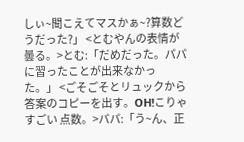しぃ~聞こえてマスかぁ~?算数どうだった?」 <とむやんの表情が曇る。>とむ:「だめだった。パパに習ったことが出来なかった。」 <ごそごそとリュックから答案のコピーを出す。OH!こりゃすごい 点数。>パパ:「う~ん、正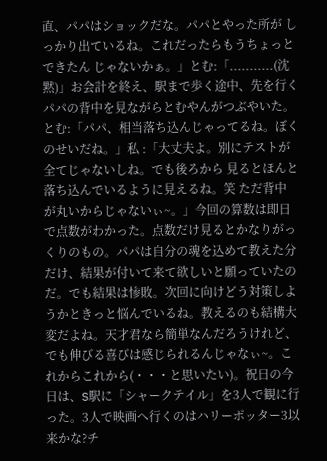直、パパはショックだな。パパとやった所が しっかり出ているね。これだったらもうちょっとできたん じゃないかぁ。」とむ:「...........(沈黙)」お会計を終え、駅まで歩く途中、先を行くパパの背中を見ながらとむやんがつぶやいた。とむ:「パパ、相当落ち込んじゃってるね。ぼくのせいだね。」私 :「大丈夫よ。別にテストが全てじゃないしね。でも後ろから 見るとほんと落ち込んでいるように見えるね。笑 ただ背中 が丸いからじゃないぃ~。」今回の算数は即日で点数がわかった。点数だけ見るとかなりがっくりのもの。パパは自分の魂を込めて教えた分だけ、結果が付いて来て欲しいと願っていたのだ。でも結果は惨敗。次回に向けどう対策しようかときっと悩んでいるね。教えるのも結構大変だよね。天才君なら簡単なんだろうけれど、でも伸びる喜びは感じられるんじゃなぃ~。これからこれから(・・・と思いたい)。祝日の今日は、S駅に「シャークテイル」を3人で観に行った。3人で映画へ行くのはハリーポッター3以来かな?チ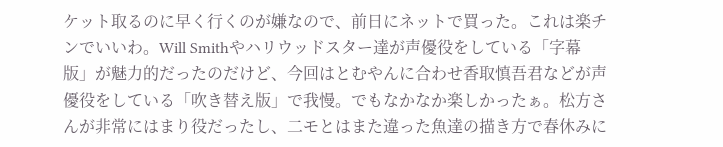ケット取るのに早く行くのが嫌なので、前日にネットで買った。これは楽チンでいいわ。Will Smithやハリウッドスター達が声優役をしている「字幕版」が魅力的だったのだけど、今回はとむやんに合わせ香取慎吾君などが声優役をしている「吹き替え版」で我慢。でもなかなか楽しかったぁ。松方さんが非常にはまり役だったし、二モとはまた違った魚達の描き方で春休みに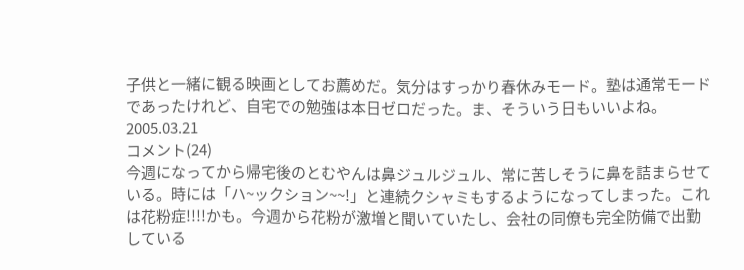子供と一緒に観る映画としてお薦めだ。気分はすっかり春休みモード。塾は通常モードであったけれど、自宅での勉強は本日ゼロだった。ま、そういう日もいいよね。
2005.03.21
コメント(24)
今週になってから帰宅後のとむやんは鼻ジュルジュル、常に苦しそうに鼻を詰まらせている。時には「ハ~ックション~~!」と連続クシャミもするようになってしまった。これは花粉症!!!!かも。今週から花粉が激増と聞いていたし、会社の同僚も完全防備で出勤している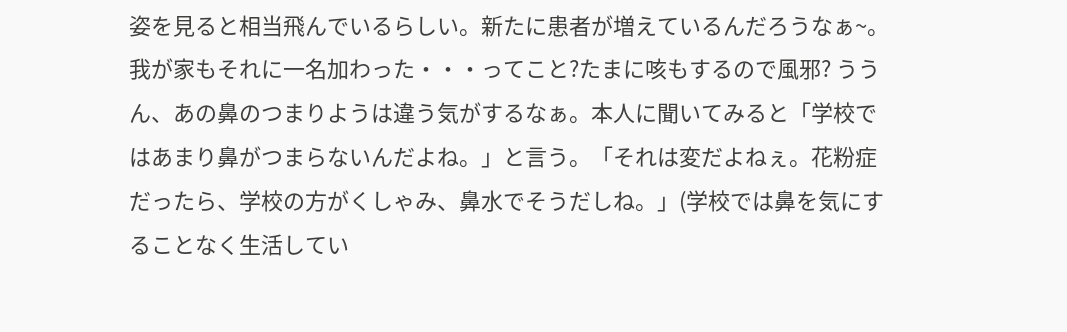姿を見ると相当飛んでいるらしい。新たに患者が増えているんだろうなぁ~。我が家もそれに一名加わった・・・ってこと?たまに咳もするので風邪? ううん、あの鼻のつまりようは違う気がするなぁ。本人に聞いてみると「学校ではあまり鼻がつまらないんだよね。」と言う。「それは変だよねぇ。花粉症だったら、学校の方がくしゃみ、鼻水でそうだしね。」(学校では鼻を気にすることなく生活してい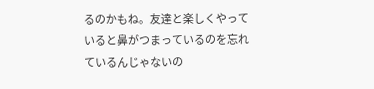るのかもね。友達と楽しくやっていると鼻がつまっているのを忘れているんじゃないの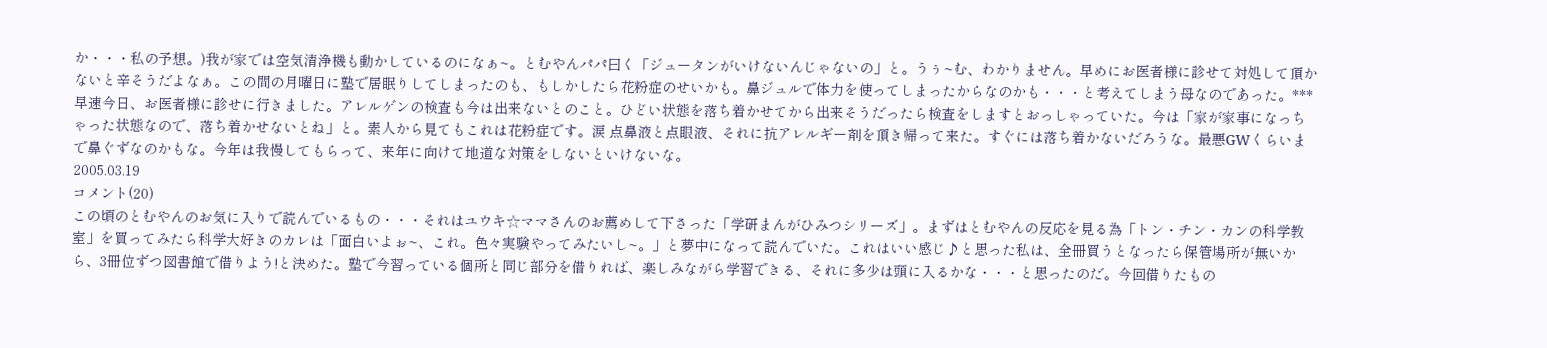か・・・私の予想。)我が家では空気清浄機も動かしているのになぁ~。とむやんパパ曰く「ジュータンがいけないんじゃないの」と。うぅ~む、わかりません。早めにお医者様に診せて対処して頂かないと辛そうだよなぁ。この間の月曜日に塾で居眠りしてしまったのも、もしかしたら花粉症のせいかも。鼻ジュルで体力を使ってしまったからなのかも・・・と考えてしまう母なのであった。***早速今日、お医者様に診せに行きました。アレルゲンの検査も今は出来ないとのこと。ひどい状態を落ち着かせてから出来そうだったら検査をしますとおっしゃっていた。今は「家が家事になっちゃった状態なので、落ち着かせないとね」と。素人から見てもこれは花粉症です。涙 点鼻液と点眼液、それに抗アレルギー剤を頂き帰って来た。すぐには落ち着かないだろうな。最悪GWくらいまで鼻ぐずなのかもな。今年は我慢してもらって、来年に向けて地道な対策をしないといけないな。
2005.03.19
コメント(20)
この頃のとむやんのお気に入りで読んでいるもの・・・それはユウキ☆ママさんのお薦めして下さった「学研まんがひみつシリーズ」。まずはとむやんの反応を見る為「トン・チン・カンの科学教室」を買ってみたら科学大好きのカレは「面白いよぉ~、これ。色々実験やってみたいし~。」と夢中になって読んでいた。これはいい感じ♪と思った私は、全冊買うとなったら保管場所が無いから、3冊位ずつ図書館で借りよう!と決めた。塾で今習っている個所と同じ部分を借りれば、楽しみながら学習できる、それに多少は頭に入るかな・・・と思ったのだ。今回借りたもの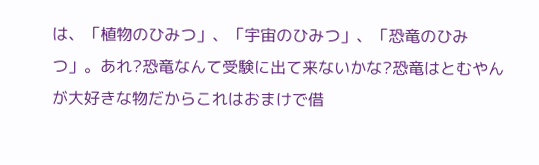は、「植物のひみつ」、「宇宙のひみつ」、「恐竜のひみつ」。あれ?恐竜なんて受験に出て来ないかな?恐竜はとむやんが大好きな物だからこれはおまけで借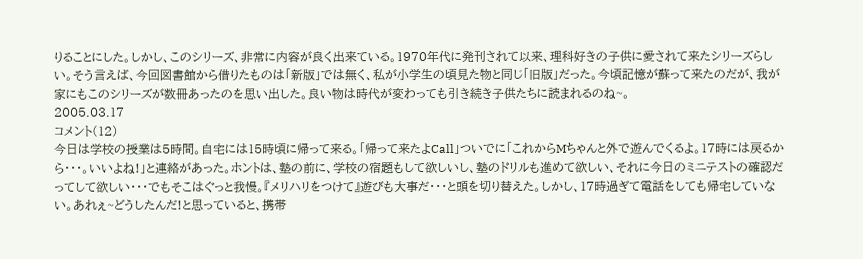りることにした。しかし、このシリーズ、非常に内容が良く出来ている。1970年代に発刊されて以来、理科好きの子供に愛されて来たシリーズらしい。そう言えば、今回図書館から借りたものは「新版」では無く、私が小学生の頃見た物と同じ「旧版」だった。今頃記憶が蘇って来たのだが、我が家にもこのシリーズが数冊あったのを思い出した。良い物は時代が変わっても引き続き子供たちに読まれるのね~。
2005.03.17
コメント(12)
今日は学校の授業は5時間。自宅には15時頃に帰って来る。「帰って来たよCall」ついでに「これからMちゃんと外で遊んでくるよ。17時には戻るから・・・。いいよね!」と連絡があった。ホントは、塾の前に、学校の宿題もして欲しいし、塾のドリルも進めて欲しい、それに今日のミニテストの確認だってして欲しい・・・でもそこはぐっと我慢。『メリハリをつけて』遊びも大事だ・・・と頭を切り替えた。しかし、17時過ぎて電話をしても帰宅していない。あれぇ~どうしたんだ!と思っていると、携帯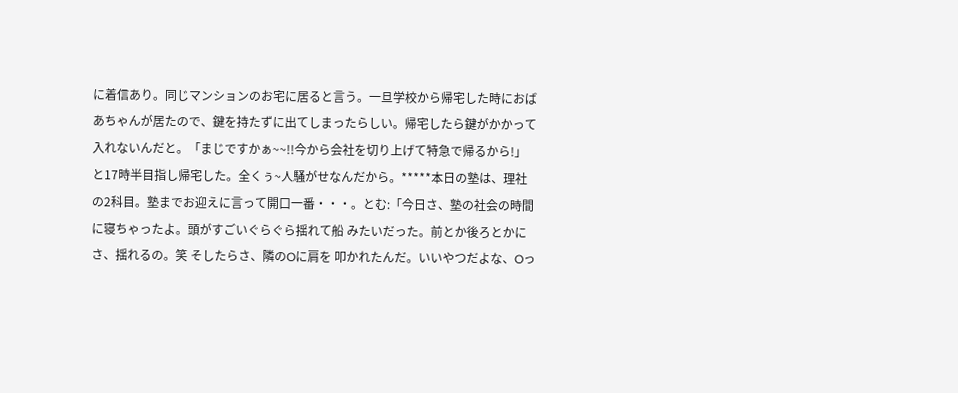に着信あり。同じマンションのお宅に居ると言う。一旦学校から帰宅した時におばあちゃんが居たので、鍵を持たずに出てしまったらしい。帰宅したら鍵がかかって入れないんだと。「まじですかぁ~~!!今から会社を切り上げて特急で帰るから!」と17時半目指し帰宅した。全くぅ~人騒がせなんだから。*****本日の塾は、理社の2科目。塾までお迎えに言って開口一番・・・。とむ:「今日さ、塾の社会の時間に寝ちゃったよ。頭がすごいぐらぐら揺れて船 みたいだった。前とか後ろとかにさ、揺れるの。笑 そしたらさ、隣のOに肩を 叩かれたんだ。いいやつだよな、Oっ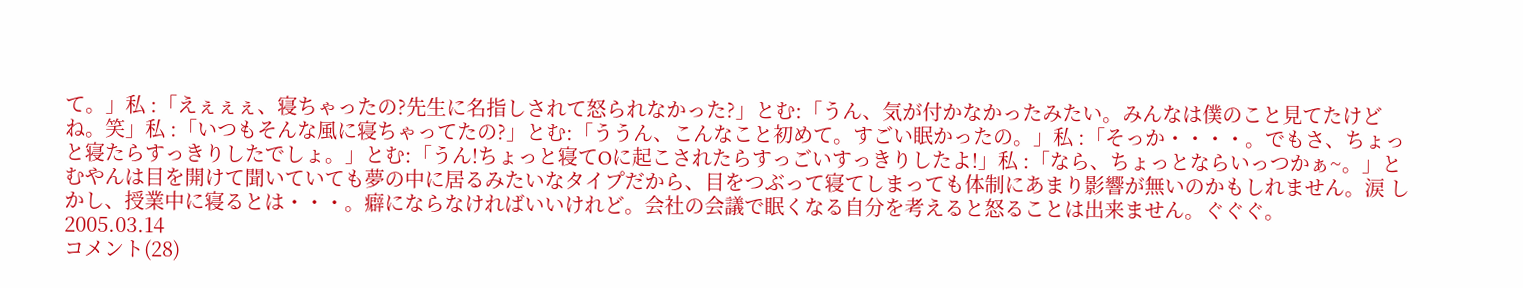て。」私 :「えぇぇぇ、寝ちゃったの?先生に名指しされて怒られなかった?」とむ:「うん、気が付かなかったみたい。みんなは僕のこと見てたけどね。笑」私 :「いつもそんな風に寝ちゃってたの?」とむ:「ううん、こんなこと初めて。すごい眠かったの。」私 :「そっか・・・・。でもさ、ちょっと寝たらすっきりしたでしょ。」とむ:「うん!ちょっと寝てOに起こされたらすっごいすっきりしたよ!」私 :「なら、ちょっとならいっつかぁ~。」とむやんは目を開けて聞いていても夢の中に居るみたいなタイプだから、目をつぶって寝てしまっても体制にあまり影響が無いのかもしれません。涙 しかし、授業中に寝るとは・・・。癖にならなければいいけれど。会社の会議で眠くなる自分を考えると怒ることは出来ません。ぐぐぐ。
2005.03.14
コメント(28)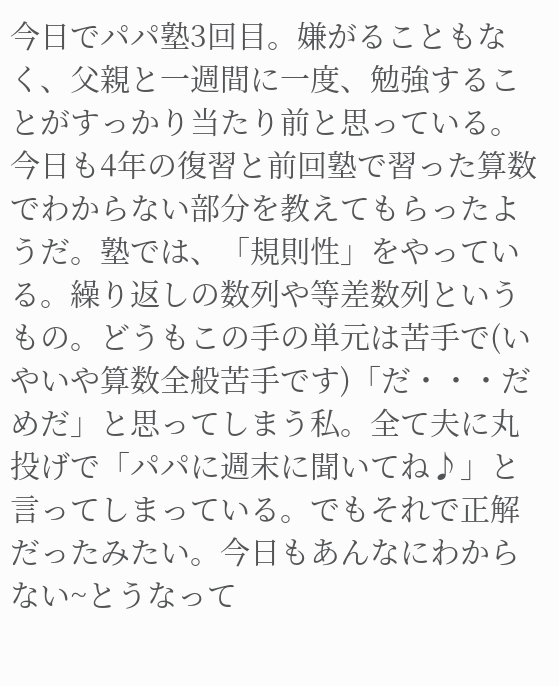今日でパパ塾3回目。嫌がることもなく、父親と一週間に一度、勉強することがすっかり当たり前と思っている。今日も4年の復習と前回塾で習った算数でわからない部分を教えてもらったようだ。塾では、「規則性」をやっている。繰り返しの数列や等差数列というもの。どうもこの手の単元は苦手で(いやいや算数全般苦手です)「だ・・・だめだ」と思ってしまう私。全て夫に丸投げで「パパに週末に聞いてね♪」と言ってしまっている。でもそれで正解だったみたい。今日もあんなにわからない~とうなって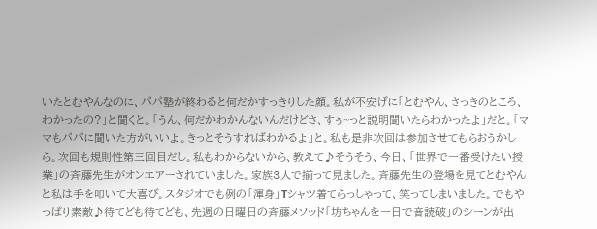いたとむやんなのに、パパ塾が終わると何だかすっきりした顔。私が不安げに「とむやん、さっきのところ、わかったの?」と聞くと。「うん、何だかわかんないんだけどさ、すぅ~っと説明聞いたらわかったよ」だと。「ママもパパに聞いた方がいいよ。きっとそうすればわかるよ」と。私も是非次回は参加させてもらおうかしら。次回も規則性第三回目だし。私もわからないから、教えて♪そうそう、今日、「世界で一番受けたい授業」の斉藤先生がオンエアーされていました。家族3人で揃って見ました。斉藤先生の登場を見てとむやんと私は手を叩いて大喜び。スタジオでも例の「渾身」Tシャツ着てらっしゃって、笑ってしまいました。でもやっぱり素敵♪待てども待てども、先週の日曜日の斉藤メソッド「坊ちゃんを一日で音読破」のシーンが出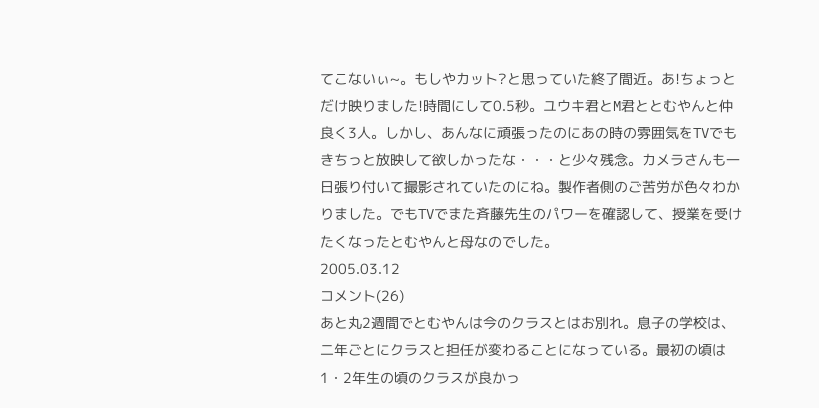てこないぃ~。もしやカット?と思っていた終了間近。あ!ちょっとだけ映りました!時間にして0.5秒。ユウキ君とM君ととむやんと仲良く3人。しかし、あんなに頑張ったのにあの時の雰囲気をTVでもきちっと放映して欲しかったな・・・と少々残念。カメラさんも一日張り付いて撮影されていたのにね。製作者側のご苦労が色々わかりました。でもTVでまた斉藤先生のパワーを確認して、授業を受けたくなったとむやんと母なのでした。
2005.03.12
コメント(26)
あと丸2週間でとむやんは今のクラスとはお別れ。息子の学校は、二年ごとにクラスと担任が変わることになっている。最初の頃は1・2年生の頃のクラスが良かっ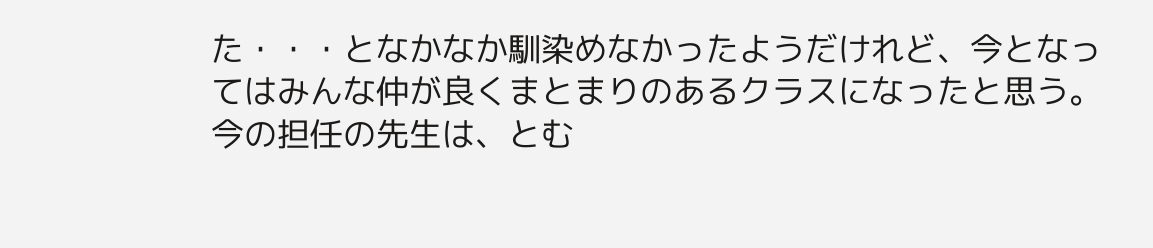た・・・となかなか馴染めなかったようだけれど、今となってはみんな仲が良くまとまりのあるクラスになったと思う。今の担任の先生は、とむ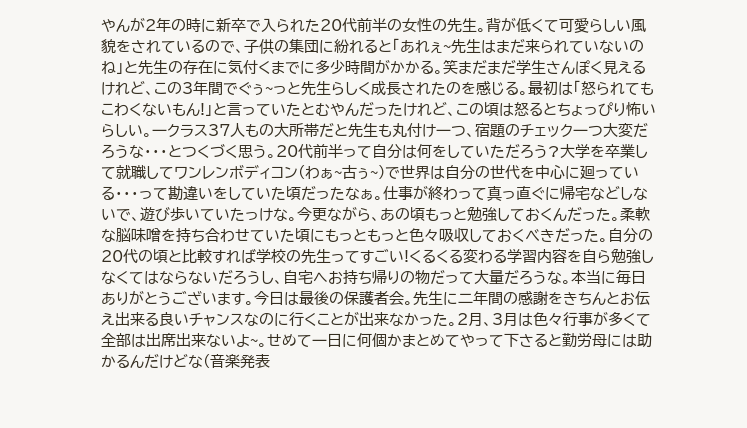やんが2年の時に新卒で入られた20代前半の女性の先生。背が低くて可愛らしい風貌をされているので、子供の集団に紛れると「あれぇ~先生はまだ来られていないのね」と先生の存在に気付くまでに多少時間がかかる。笑まだまだ学生さんぽく見えるけれど、この3年間でぐぅ~っと先生らしく成長されたのを感じる。最初は「怒られてもこわくないもん!」と言っていたとむやんだったけれど、この頃は怒るとちょっぴり怖いらしい。一クラス37人もの大所帯だと先生も丸付け一つ、宿題のチェック一つ大変だろうな・・・とつくづく思う。20代前半って自分は何をしていただろう?大学を卒業して就職してワンレンボディコン(わぁ~古ぅ~)で世界は自分の世代を中心に廻っている・・・って勘違いをしていた頃だったなぁ。仕事が終わって真っ直ぐに帰宅などしないで、遊び歩いていたっけな。今更ながら、あの頃もっと勉強しておくんだった。柔軟な脳味噌を持ち合わせていた頃にもっともっと色々吸収しておくべきだった。自分の20代の頃と比較すれば学校の先生ってすごい!くるくる変わる学習内容を自ら勉強しなくてはならないだろうし、自宅へお持ち帰りの物だって大量だろうな。本当に毎日ありがとうございます。今日は最後の保護者会。先生に二年間の感謝をきちんとお伝え出来る良いチャンスなのに行くことが出来なかった。2月、3月は色々行事が多くて全部は出席出来ないよ~。せめて一日に何個かまとめてやって下さると勤労母には助かるんだけどな(音楽発表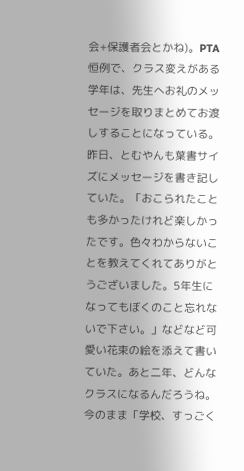会+保護者会とかね)。PTA恒例で、クラス変えがある学年は、先生へお礼のメッセージを取りまとめてお渡しすることになっている。昨日、とむやんも葉書サイズにメッセージを書き記していた。「おこられたことも多かったけれど楽しかったです。色々わからないことを教えてくれてありがとうございました。5年生になってもぼくのこと忘れないで下さい。」などなど可愛い花束の絵を添えて書いていた。あと二年、どんなクラスになるんだろうね。今のまま「学校、すっごく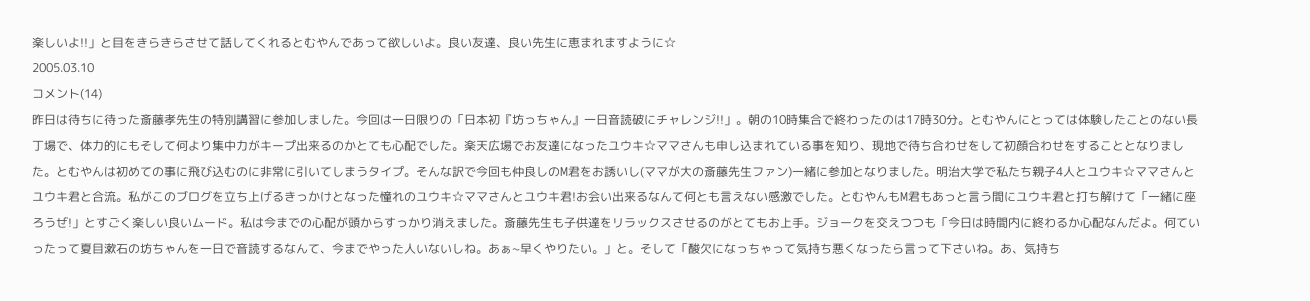楽しいよ!!」と目をきらきらさせて話してくれるとむやんであって欲しいよ。良い友達、良い先生に恵まれますように☆
2005.03.10
コメント(14)
昨日は待ちに待った斎藤孝先生の特別講習に参加しました。今回は一日限りの「日本初『坊っちゃん』一日音読破にチャレンジ!!」。朝の10時集合で終わったのは17時30分。とむやんにとっては体験したことのない長丁場で、体力的にもそして何より集中力がキープ出来るのかとても心配でした。楽天広場でお友達になったユウキ☆ママさんも申し込まれている事を知り、現地で待ち合わせをして初顔合わせをすることとなりました。とむやんは初めての事に飛び込むのに非常に引いてしまうタイプ。そんな訳で今回も仲良しのM君をお誘いし(ママが大の斎藤先生ファン)一緒に参加となりました。明治大学で私たち親子4人とユウキ☆ママさんとユウキ君と合流。私がこのブログを立ち上げるきっかけとなった憧れのユウキ☆ママさんとユウキ君!お会い出来るなんて何とも言えない感激でした。とむやんもM君もあっと言う間にユウキ君と打ち解けて「一緒に座ろうぜ!」とすごく楽しい良いムード。私は今までの心配が頭からすっかり消えました。斎藤先生も子供達をリラックスさせるのがとてもお上手。ジョークを交えつつも「今日は時間内に終わるか心配なんだよ。何ていったって夏目漱石の坊ちゃんを一日で音読するなんて、今までやった人いないしね。あぁ~早くやりたい。」と。そして「酸欠になっちゃって気持ち悪くなったら言って下さいね。あ、気持ち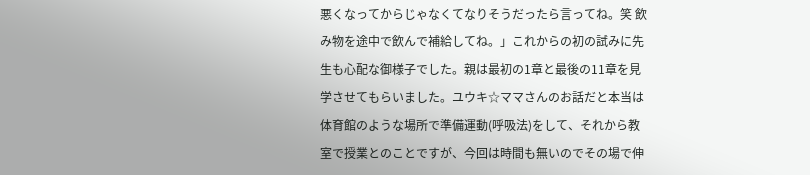悪くなってからじゃなくてなりそうだったら言ってね。笑 飲み物を途中で飲んで補給してね。」これからの初の試みに先生も心配な御様子でした。親は最初の1章と最後の11章を見学させてもらいました。ユウキ☆ママさんのお話だと本当は体育館のような場所で準備運動(呼吸法)をして、それから教室で授業とのことですが、今回は時間も無いのでその場で伸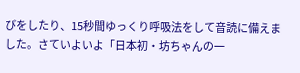びをしたり、15秒間ゆっくり呼吸法をして音読に備えました。さていよいよ「日本初・坊ちゃんの一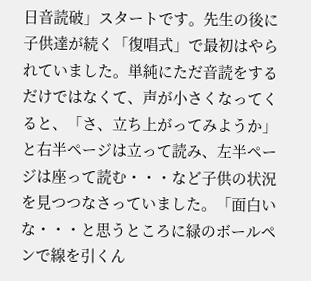日音読破」スタートです。先生の後に子供達が続く「復唱式」で最初はやられていました。単純にただ音読をするだけではなくて、声が小さくなってくると、「さ、立ち上がってみようか」と右半ページは立って読み、左半ページは座って読む・・・など子供の状況を見つつなさっていました。「面白いな・・・と思うところに緑のボールペンで線を引くん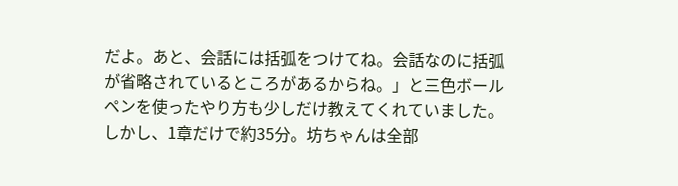だよ。あと、会話には括弧をつけてね。会話なのに括弧が省略されているところがあるからね。」と三色ボールペンを使ったやり方も少しだけ教えてくれていました。しかし、1章だけで約35分。坊ちゃんは全部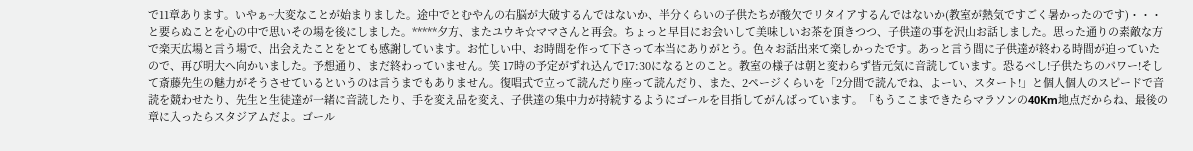で11章あります。いやぁ~大変なことが始まりました。途中でとむやんの右脳が大破するんではないか、半分くらいの子供たちが酸欠でリタイアするんではないか(教室が熱気ですごく暑かったのです)・・・と要らぬことを心の中で思いその場を後にしました。*****夕方、またユウキ☆ママさんと再会。ちょっと早目にお会いして美味しいお茶を頂きつつ、子供達の事を沢山お話しました。思った通りの素敵な方で楽天広場と言う場で、出会えたことをとても感謝しています。お忙しい中、お時間を作って下さって本当にありがとう。色々お話出来て楽しかったです。あっと言う間に子供達が終わる時間が迫っていたので、再び明大へ向かいました。予想通り、まだ終わっていません。笑 17時の予定がずれ込んで17:30になるとのこと。教室の様子は朝と変わらず皆元気に音読しています。恐るべし!子供たちのパワー!そして斎藤先生の魅力がそうさせているというのは言うまでもありません。復唱式で立って読んだり座って読んだり、また、2ページくらいを「2分間で読んでね、よーい、スタート!」と個人個人のスピードで音読を競わせたり、先生と生徒達が一緒に音読したり、手を変え品を変え、子供達の集中力が持続するようにゴールを目指してがんばっています。「もうここまできたらマラソンの40Km地点だからね、最後の章に入ったらスタジアムだよ。ゴール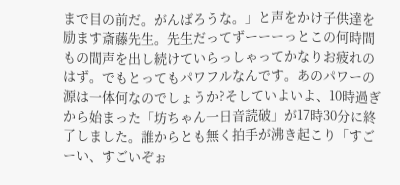まで目の前だ。がんばろうな。」と声をかけ子供達を励ます斎藤先生。先生だってずーーーっとこの何時間もの間声を出し続けていらっしゃってかなりお疲れのはず。でもとってもパワフルなんです。あのパワーの源は一体何なのでしょうか?そしていよいよ、10時過ぎから始まった「坊ちゃん一日音読破」が17時30分に終了しました。誰からとも無く拍手が沸き起こり「すごーい、すごいぞぉ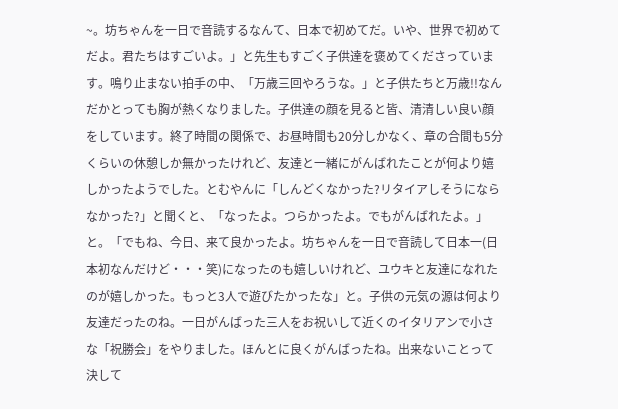~。坊ちゃんを一日で音読するなんて、日本で初めてだ。いや、世界で初めてだよ。君たちはすごいよ。」と先生もすごく子供達を褒めてくださっています。鳴り止まない拍手の中、「万歳三回やろうな。」と子供たちと万歳!!なんだかとっても胸が熱くなりました。子供達の顔を見ると皆、清清しい良い顔をしています。終了時間の関係で、お昼時間も20分しかなく、章の合間も5分くらいの休憩しか無かったけれど、友達と一緒にがんばれたことが何より嬉しかったようでした。とむやんに「しんどくなかった?リタイアしそうにならなかった?」と聞くと、「なったよ。つらかったよ。でもがんばれたよ。」と。「でもね、今日、来て良かったよ。坊ちゃんを一日で音読して日本一(日本初なんだけど・・・笑)になったのも嬉しいけれど、ユウキと友達になれたのが嬉しかった。もっと3人で遊びたかったな」と。子供の元気の源は何より友達だったのね。一日がんばった三人をお祝いして近くのイタリアンで小さな「祝勝会」をやりました。ほんとに良くがんばったね。出来ないことって決して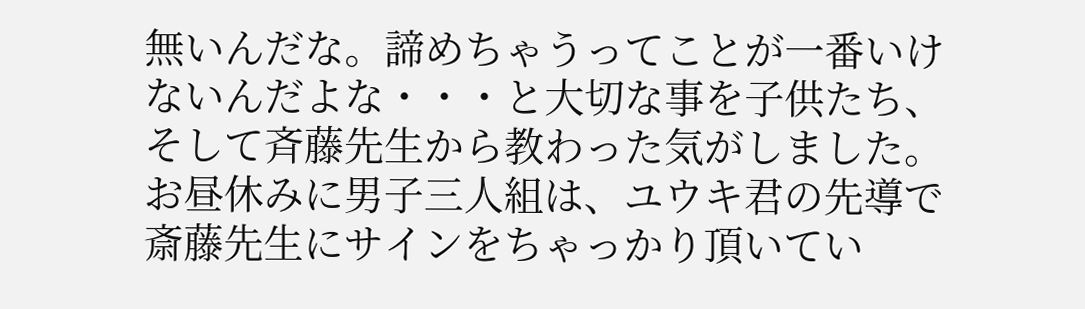無いんだな。諦めちゃうってことが一番いけないんだよな・・・と大切な事を子供たち、そして斉藤先生から教わった気がしました。お昼休みに男子三人組は、ユウキ君の先導で斎藤先生にサインをちゃっかり頂いてい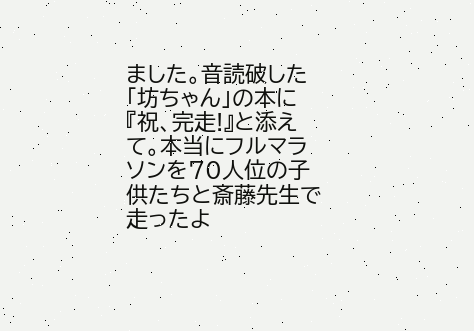ました。音読破した「坊ちゃん」の本に『祝、完走!』と添えて。本当にフルマラソンを70人位の子供たちと斎藤先生で走ったよ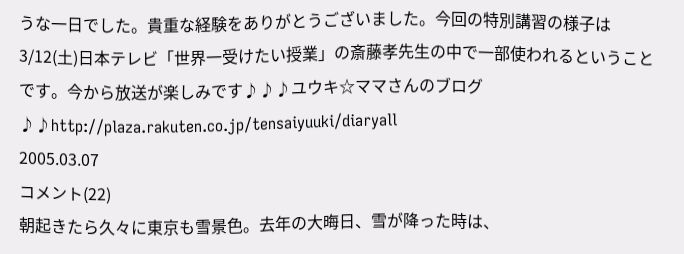うな一日でした。貴重な経験をありがとうございました。今回の特別講習の様子は3/12(土)日本テレビ「世界一受けたい授業」の斎藤孝先生の中で一部使われるということです。今から放送が楽しみです♪♪♪ユウキ☆ママさんのブログ♪♪http://plaza.rakuten.co.jp/tensaiyuuki/diaryall
2005.03.07
コメント(22)
朝起きたら久々に東京も雪景色。去年の大晦日、雪が降った時は、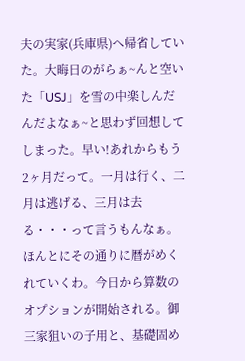夫の実家(兵庫県)へ帰省していた。大晦日のがらぁ~んと空いた「USJ」を雪の中楽しんだんだよなぁ~と思わず回想してしまった。早い!あれからもう2ヶ月だって。一月は行く、二月は逃げる、三月は去る・・・って言うもんなぁ。ほんとにその通りに暦がめくれていくわ。今日から算数のオプションが開始される。御三家狙いの子用と、基礎固め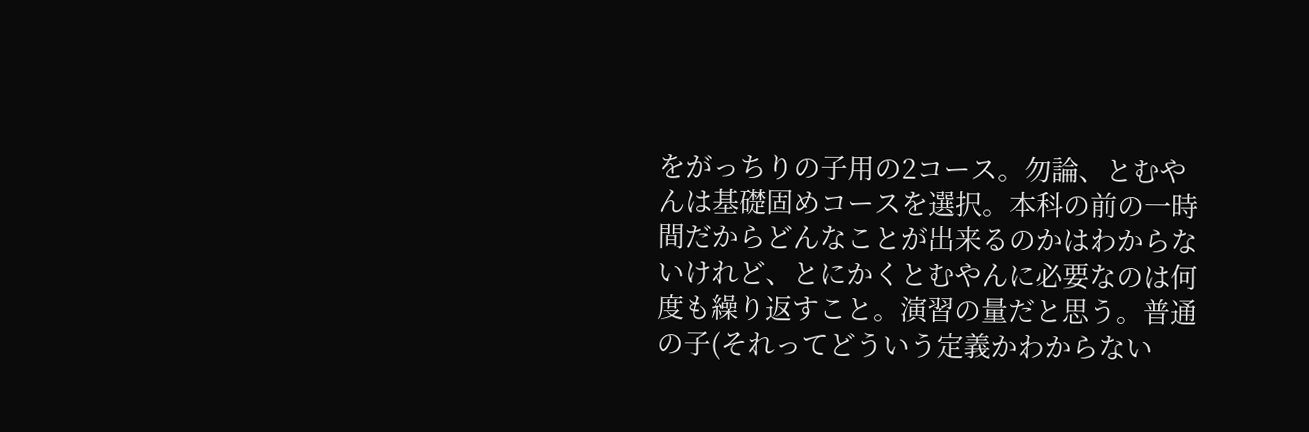をがっちりの子用の2コース。勿論、とむやんは基礎固めコースを選択。本科の前の一時間だからどんなことが出来るのかはわからないけれど、とにかくとむやんに必要なのは何度も繰り返すこと。演習の量だと思う。普通の子(それってどういう定義かわからない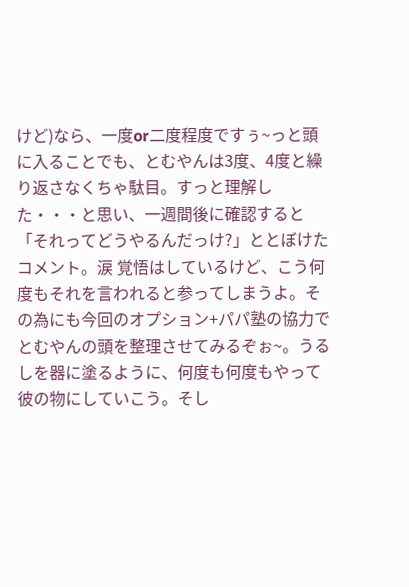けど)なら、一度or二度程度ですぅ~っと頭に入ることでも、とむやんは3度、4度と繰り返さなくちゃ駄目。すっと理解した・・・と思い、一週間後に確認すると「それってどうやるんだっけ?」ととぼけたコメント。涙 覚悟はしているけど、こう何度もそれを言われると参ってしまうよ。その為にも今回のオプション+パパ塾の協力でとむやんの頭を整理させてみるぞぉ~。うるしを器に塗るように、何度も何度もやって彼の物にしていこう。そし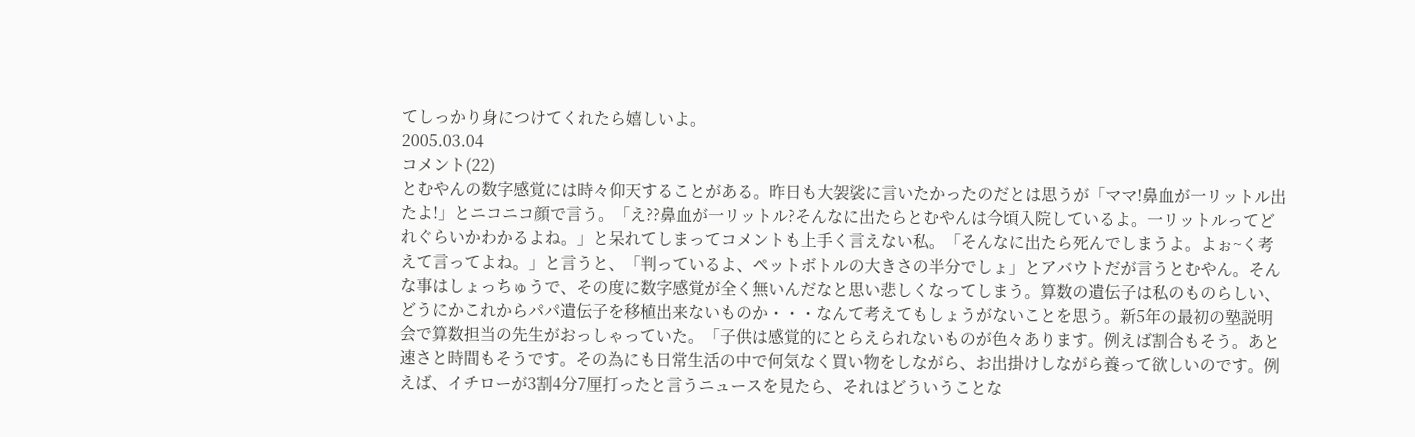てしっかり身につけてくれたら嬉しいよ。
2005.03.04
コメント(22)
とむやんの数字感覚には時々仰天することがある。昨日も大袈裟に言いたかったのだとは思うが「ママ!鼻血が一リットル出たよ!」とニコニコ顔で言う。「え??鼻血が一リットル?そんなに出たらとむやんは今頃入院しているよ。一リットルってどれぐらいかわかるよね。」と呆れてしまってコメントも上手く言えない私。「そんなに出たら死んでしまうよ。よぉ~く考えて言ってよね。」と言うと、「判っているよ、ペットボトルの大きさの半分でしょ」とアバウトだが言うとむやん。そんな事はしょっちゅうで、その度に数字感覚が全く無いんだなと思い悲しくなってしまう。算数の遺伝子は私のものらしい、どうにかこれからパパ遺伝子を移植出来ないものか・・・なんて考えてもしょうがないことを思う。新5年の最初の塾説明会で算数担当の先生がおっしゃっていた。「子供は感覚的にとらえられないものが色々あります。例えば割合もそう。あと速さと時間もそうです。その為にも日常生活の中で何気なく買い物をしながら、お出掛けしながら養って欲しいのです。例えば、イチローが3割4分7厘打ったと言うニュースを見たら、それはどういうことな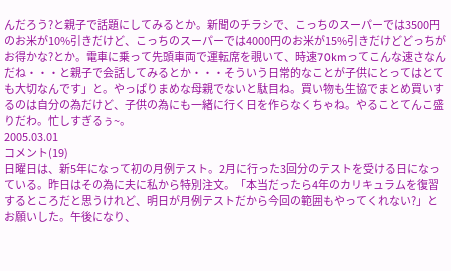んだろう?と親子で話題にしてみるとか。新聞のチラシで、こっちのスーパーでは3500円のお米が10%引きだけど、こっちのスーパーでは4000円のお米が15%引きだけどどっちがお得かな?とか。電車に乗って先頭車両で運転席を覗いて、時速70kmってこんな速さなんだね・・・と親子で会話してみるとか・・・そういう日常的なことが子供にとってはとても大切なんです」と。やっぱりまめな母親でないと駄目ね。買い物も生協でまとめ買いするのは自分の為だけど、子供の為にも一緒に行く日を作らなくちゃね。やることてんこ盛りだわ。忙しすぎるぅ~。
2005.03.01
コメント(19)
日曜日は、新5年になって初の月例テスト。2月に行った3回分のテストを受ける日になっている。昨日はその為に夫に私から特別注文。「本当だったら4年のカリキュラムを復習するところだと思うけれど、明日が月例テストだから今回の範囲もやってくれない?」とお願いした。午後になり、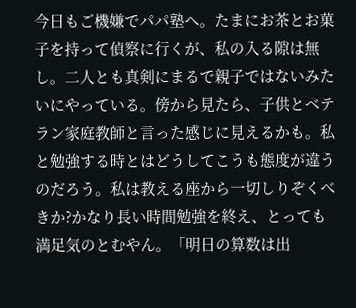今日もご機嫌でパパ塾へ。たまにお茶とお菓子を持って偵察に行くが、私の入る隙は無し。二人とも真剣にまるで親子ではないみたいにやっている。傍から見たら、子供とベテラン家庭教師と言った感じに見えるかも。私と勉強する時とはどうしてこうも態度が違うのだろう。私は教える座から一切しりぞくべきか?かなり長い時間勉強を終え、とっても満足気のとむやん。「明日の算数は出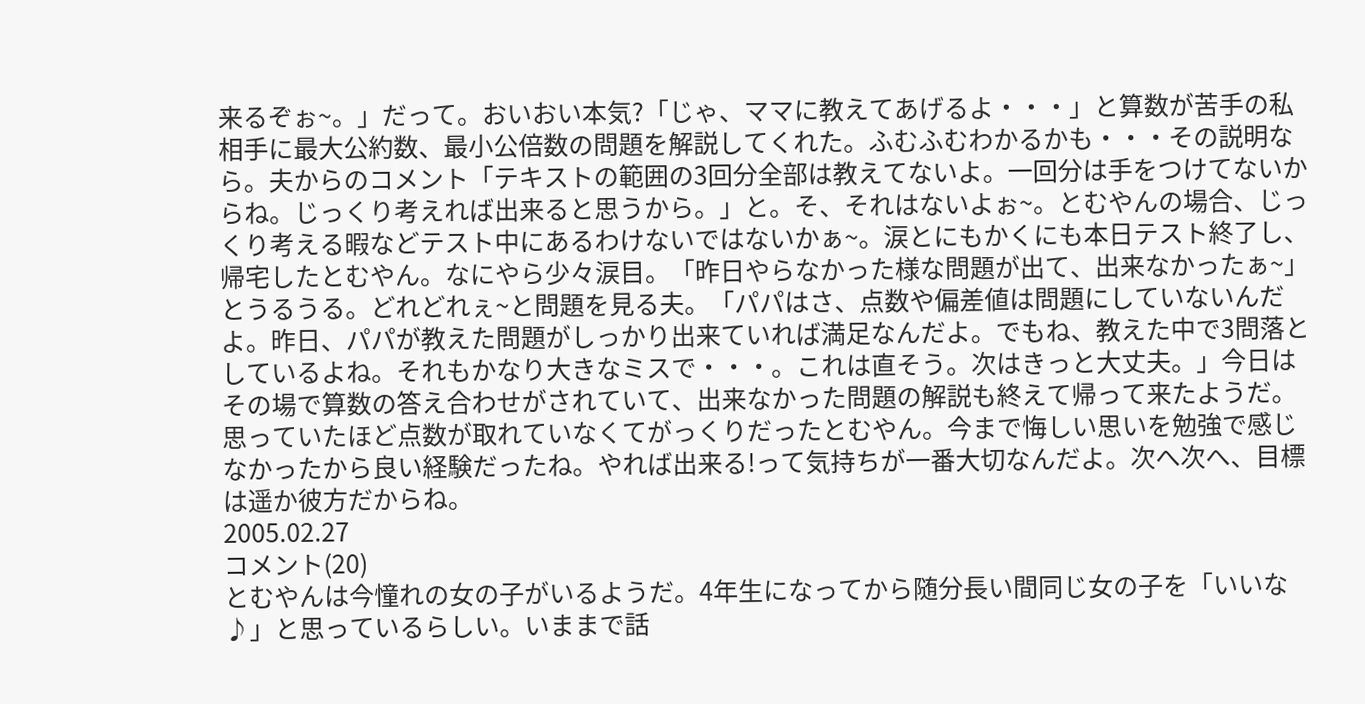来るぞぉ~。」だって。おいおい本気?「じゃ、ママに教えてあげるよ・・・」と算数が苦手の私相手に最大公約数、最小公倍数の問題を解説してくれた。ふむふむわかるかも・・・その説明なら。夫からのコメント「テキストの範囲の3回分全部は教えてないよ。一回分は手をつけてないからね。じっくり考えれば出来ると思うから。」と。そ、それはないよぉ~。とむやんの場合、じっくり考える暇などテスト中にあるわけないではないかぁ~。涙とにもかくにも本日テスト終了し、帰宅したとむやん。なにやら少々涙目。「昨日やらなかった様な問題が出て、出来なかったぁ~」とうるうる。どれどれぇ~と問題を見る夫。「パパはさ、点数や偏差値は問題にしていないんだよ。昨日、パパが教えた問題がしっかり出来ていれば満足なんだよ。でもね、教えた中で3問落としているよね。それもかなり大きなミスで・・・。これは直そう。次はきっと大丈夫。」今日はその場で算数の答え合わせがされていて、出来なかった問題の解説も終えて帰って来たようだ。思っていたほど点数が取れていなくてがっくりだったとむやん。今まで悔しい思いを勉強で感じなかったから良い経験だったね。やれば出来る!って気持ちが一番大切なんだよ。次へ次へ、目標は遥か彼方だからね。
2005.02.27
コメント(20)
とむやんは今憧れの女の子がいるようだ。4年生になってから随分長い間同じ女の子を「いいな♪」と思っているらしい。いままで話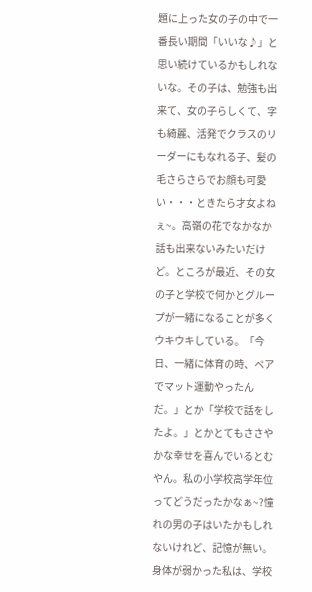題に上った女の子の中で一番長い期間「いいな♪」と思い続けているかもしれないな。その子は、勉強も出来て、女の子らしくて、字も綺麗、活発でクラスのリーダーにもなれる子、髪の毛さらさらでお顔も可愛い・・・ときたら才女よねぇ~。高嶺の花でなかなか話も出来ないみたいだけど。ところが最近、その女の子と学校で何かとグループが一緒になることが多くウキウキしている。「今日、一緒に体育の時、ペアでマット運動やったんだ。」とか「学校で話をしたよ。」とかとてもささやかな幸せを喜んでいるとむやん。私の小学校高学年位ってどうだったかなぁ~?憧れの男の子はいたかもしれないけれど、記憶が無い。身体が弱かった私は、学校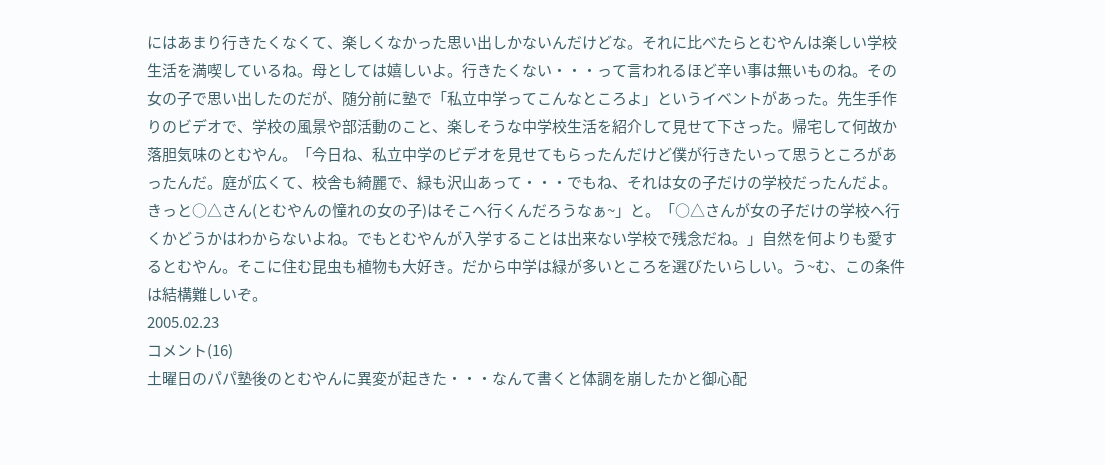にはあまり行きたくなくて、楽しくなかった思い出しかないんだけどな。それに比べたらとむやんは楽しい学校生活を満喫しているね。母としては嬉しいよ。行きたくない・・・って言われるほど辛い事は無いものね。その女の子で思い出したのだが、随分前に塾で「私立中学ってこんなところよ」というイベントがあった。先生手作りのビデオで、学校の風景や部活動のこと、楽しそうな中学校生活を紹介して見せて下さった。帰宅して何故か落胆気味のとむやん。「今日ね、私立中学のビデオを見せてもらったんだけど僕が行きたいって思うところがあったんだ。庭が広くて、校舎も綺麗で、緑も沢山あって・・・でもね、それは女の子だけの学校だったんだよ。きっと○△さん(とむやんの憧れの女の子)はそこへ行くんだろうなぁ~」と。「○△さんが女の子だけの学校へ行くかどうかはわからないよね。でもとむやんが入学することは出来ない学校で残念だね。」自然を何よりも愛するとむやん。そこに住む昆虫も植物も大好き。だから中学は緑が多いところを選びたいらしい。う~む、この条件は結構難しいぞ。
2005.02.23
コメント(16)
土曜日のパパ塾後のとむやんに異変が起きた・・・なんて書くと体調を崩したかと御心配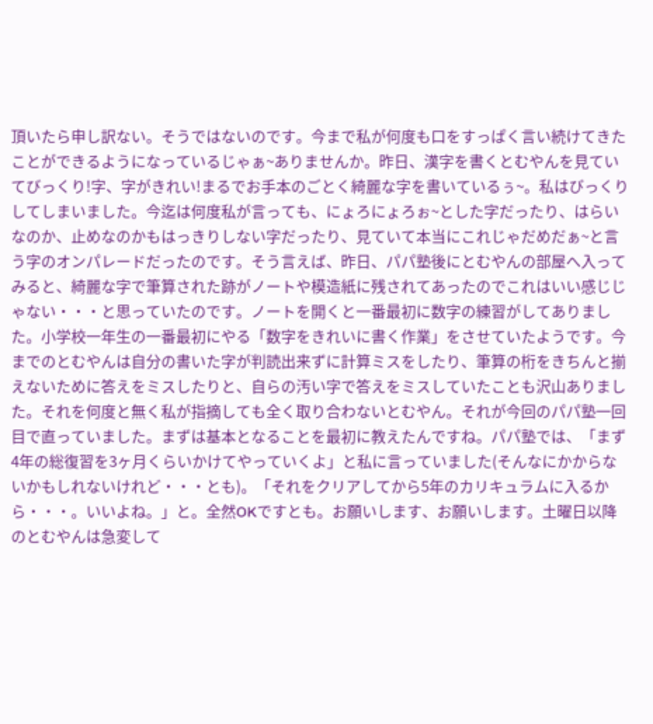頂いたら申し訳ない。そうではないのです。今まで私が何度も口をすっぱく言い続けてきたことができるようになっているじゃぁ~ありませんか。昨日、漢字を書くとむやんを見ていてびっくり!字、字がきれい!まるでお手本のごとく綺麗な字を書いているぅ~。私はびっくりしてしまいました。今迄は何度私が言っても、にょろにょろぉ~とした字だったり、はらいなのか、止めなのかもはっきりしない字だったり、見ていて本当にこれじゃだめだぁ~と言う字のオンパレードだったのです。そう言えば、昨日、パパ塾後にとむやんの部屋へ入ってみると、綺麗な字で筆算された跡がノートや模造紙に残されてあったのでこれはいい感じじゃない・・・と思っていたのです。ノートを開くと一番最初に数字の練習がしてありました。小学校一年生の一番最初にやる「数字をきれいに書く作業」をさせていたようです。今までのとむやんは自分の書いた字が判読出来ずに計算ミスをしたり、筆算の桁をきちんと揃えないために答えをミスしたりと、自らの汚い字で答えをミスしていたことも沢山ありました。それを何度と無く私が指摘しても全く取り合わないとむやん。それが今回のパパ塾一回目で直っていました。まずは基本となることを最初に教えたんですね。パパ塾では、「まず4年の総復習を3ヶ月くらいかけてやっていくよ」と私に言っていました(そんなにかからないかもしれないけれど・・・とも)。「それをクリアしてから5年のカリキュラムに入るから・・・。いいよね。」と。全然OKですとも。お願いします、お願いします。土曜日以降のとむやんは急変して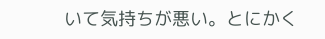いて気持ちが悪い。とにかく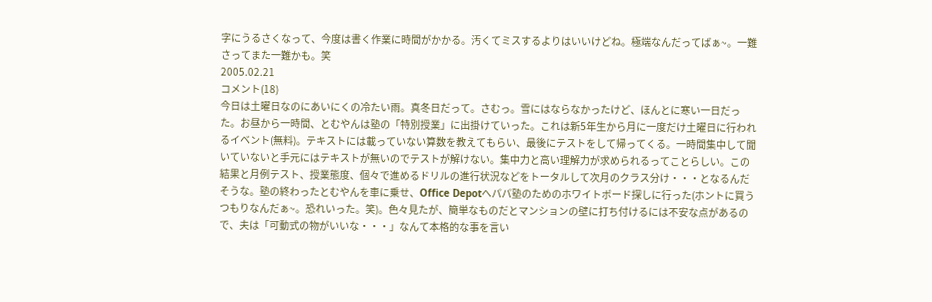字にうるさくなって、今度は書く作業に時間がかかる。汚くてミスするよりはいいけどね。極端なんだってばぁ~。一難さってまた一難かも。笑
2005.02.21
コメント(18)
今日は土曜日なのにあいにくの冷たい雨。真冬日だって。さむっ。雪にはならなかったけど、ほんとに寒い一日だった。お昼から一時間、とむやんは塾の「特別授業」に出掛けていった。これは新5年生から月に一度だけ土曜日に行われるイベント(無料)。テキストには載っていない算数を教えてもらい、最後にテストをして帰ってくる。一時間集中して聞いていないと手元にはテキストが無いのでテストが解けない。集中力と高い理解力が求められるってことらしい。この結果と月例テスト、授業態度、個々で進めるドリルの進行状況などをトータルして次月のクラス分け・・・となるんだそうな。塾の終わったとむやんを車に乗せ、Office Depotへパパ塾のためのホワイトボード探しに行った(ホントに買うつもりなんだぁ~。恐れいった。笑)。色々見たが、簡単なものだとマンションの壁に打ち付けるには不安な点があるので、夫は「可動式の物がいいな・・・」なんて本格的な事を言い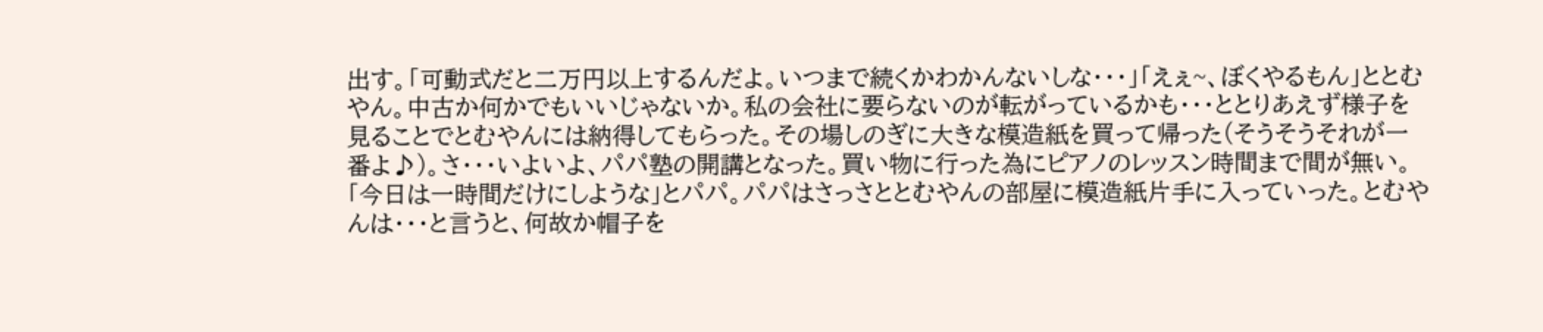出す。「可動式だと二万円以上するんだよ。いつまで続くかわかんないしな・・・」「えぇ~、ぼくやるもん」ととむやん。中古か何かでもいいじゃないか。私の会社に要らないのが転がっているかも・・・ととりあえず様子を見ることでとむやんには納得してもらった。その場しのぎに大きな模造紙を買って帰った(そうそうそれが一番よ♪)。さ・・・いよいよ、パパ塾の開講となった。買い物に行った為にピアノのレッスン時間まで間が無い。「今日は一時間だけにしような」とパパ。パパはさっさととむやんの部屋に模造紙片手に入っていった。とむやんは・・・と言うと、何故か帽子を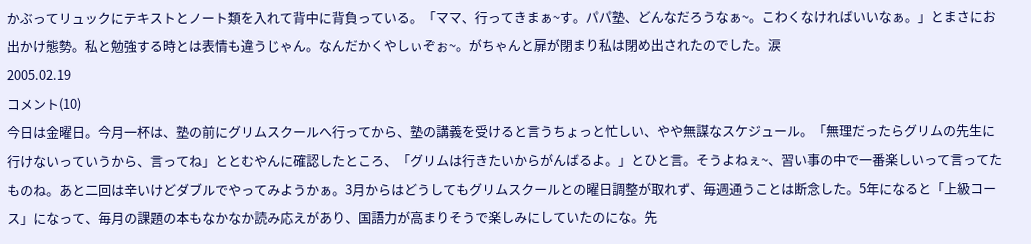かぶってリュックにテキストとノート類を入れて背中に背負っている。「ママ、行ってきまぁ~す。パパ塾、どんなだろうなぁ~。こわくなければいいなぁ。」とまさにお出かけ態勢。私と勉強する時とは表情も違うじゃん。なんだかくやしぃぞぉ~。がちゃんと扉が閉まり私は閉め出されたのでした。涙
2005.02.19
コメント(10)
今日は金曜日。今月一杯は、塾の前にグリムスクールへ行ってから、塾の講義を受けると言うちょっと忙しい、やや無謀なスケジュール。「無理だったらグリムの先生に行けないっていうから、言ってね」ととむやんに確認したところ、「グリムは行きたいからがんばるよ。」とひと言。そうよねぇ~、習い事の中で一番楽しいって言ってたものね。あと二回は辛いけどダブルでやってみようかぁ。3月からはどうしてもグリムスクールとの曜日調整が取れず、毎週通うことは断念した。5年になると「上級コース」になって、毎月の課題の本もなかなか読み応えがあり、国語力が高まりそうで楽しみにしていたのにな。先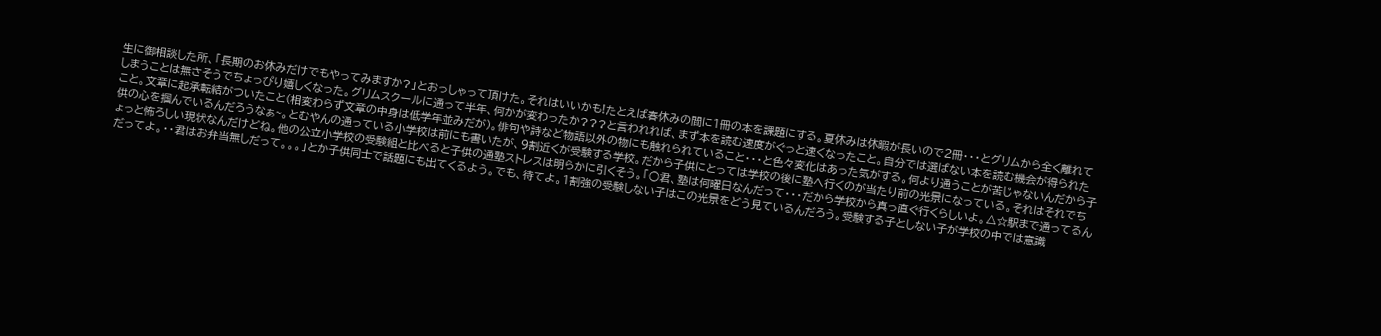生に御相談した所、「長期のお休みだけでもやってみますか?」とおっしゃって頂けた。それはいいかも!たとえば春休みの間に1冊の本を課題にする。夏休みは休暇が長いので2冊・・・とグリムから全く離れてしまうことは無さそうでちょっぴり嬉しくなった。グリムスクールに通って半年、何かが変わったか???と言われれば、まず本を読む速度がぐっと速くなったこと。自分では選ばない本を読む機会が得られたこと。文章に起承転結がついたこと(相変わらず文章の中身は低学年並みだが)。俳句や詩など物語以外の物にも触れられていること・・・と色々変化はあった気がする。何より通うことが苦じゃないんだから子供の心を掴んでいるんだろうなぁ~。とむやんの通っている小学校は前にも書いたが、9割近くが受験する学校。だから子供にとっては学校の後に塾へ行くのが当たり前の光景になっている。それはそれでちょっと怖ろしい現状なんだけどね。他の公立小学校の受験組と比べると子供の通塾ストレスは明らかに引くそう。「○君、塾は何曜日なんだって・・・だから学校から真っ直ぐ行くらしいよ。△☆駅まで通ってるんだってよ。・・君はお弁当無しだって。。。」とか子供同士で話題にも出てくるよう。でも、待てよ。1割強の受験しない子はこの光景をどう見ているんだろう。受験する子としない子が学校の中では意識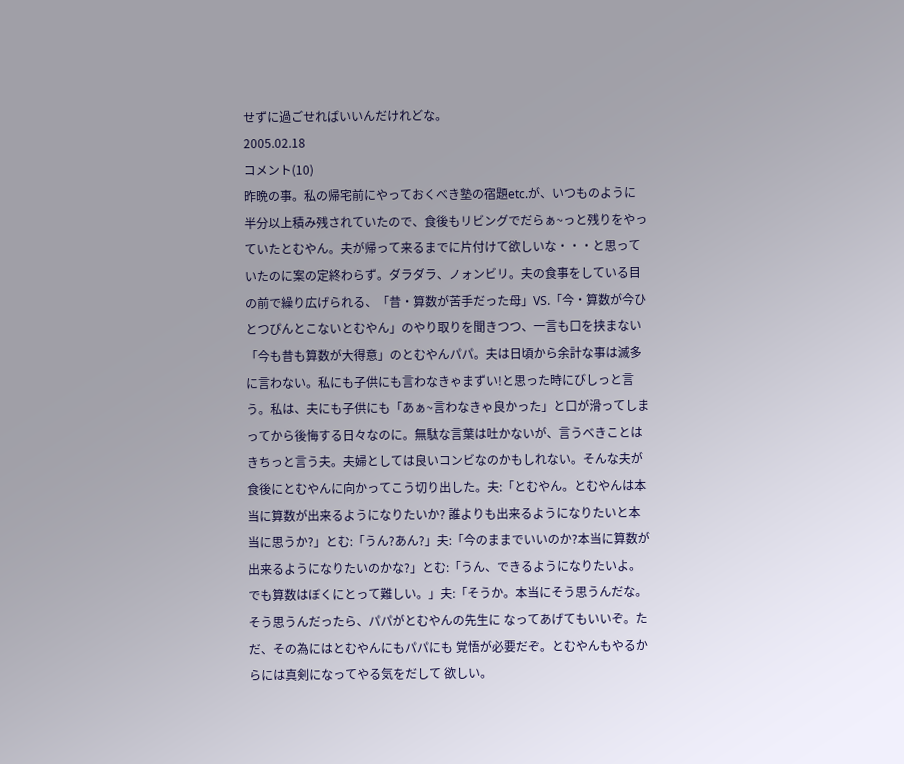せずに過ごせればいいんだけれどな。
2005.02.18
コメント(10)
昨晩の事。私の帰宅前にやっておくべき塾の宿題etc.が、いつものように半分以上積み残されていたので、食後もリビングでだらぁ~っと残りをやっていたとむやん。夫が帰って来るまでに片付けて欲しいな・・・と思っていたのに案の定終わらず。ダラダラ、ノォンビリ。夫の食事をしている目の前で繰り広げられる、「昔・算数が苦手だった母」VS.「今・算数が今ひとつぴんとこないとむやん」のやり取りを聞きつつ、一言も口を挟まない「今も昔も算数が大得意」のとむやんパパ。夫は日頃から余計な事は滅多に言わない。私にも子供にも言わなきゃまずい!と思った時にびしっと言う。私は、夫にも子供にも「あぁ~言わなきゃ良かった」と口が滑ってしまってから後悔する日々なのに。無駄な言葉は吐かないが、言うべきことはきちっと言う夫。夫婦としては良いコンビなのかもしれない。そんな夫が食後にとむやんに向かってこう切り出した。夫:「とむやん。とむやんは本当に算数が出来るようになりたいか? 誰よりも出来るようになりたいと本当に思うか?」とむ:「うん?あん?」夫:「今のままでいいのか?本当に算数が出来るようになりたいのかな?」とむ:「うん、できるようになりたいよ。でも算数はぼくにとって難しい。」夫:「そうか。本当にそう思うんだな。そう思うんだったら、パパがとむやんの先生に なってあげてもいいぞ。ただ、その為にはとむやんにもパパにも 覚悟が必要だぞ。とむやんもやるからには真剣になってやる気をだして 欲しい。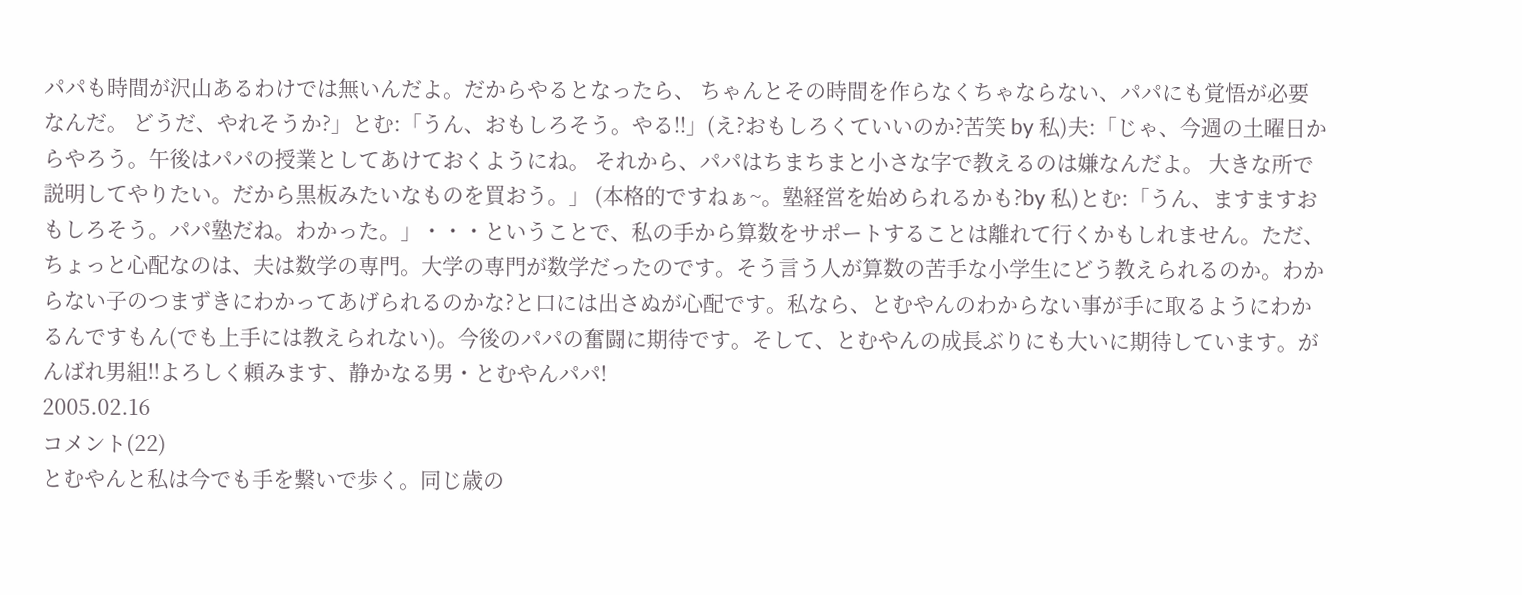パパも時間が沢山あるわけでは無いんだよ。だからやるとなったら、 ちゃんとその時間を作らなくちゃならない、パパにも覚悟が必要なんだ。 どうだ、やれそうか?」とむ:「うん、おもしろそう。やる!!」(え?おもしろくていいのか?苦笑 by 私)夫:「じゃ、今週の土曜日からやろう。午後はパパの授業としてあけておくようにね。 それから、パパはちまちまと小さな字で教えるのは嫌なんだよ。 大きな所で説明してやりたい。だから黒板みたいなものを買おう。」 (本格的ですねぁ~。塾経営を始められるかも?by 私)とむ:「うん、ますますおもしろそう。パパ塾だね。わかった。」・・・ということで、私の手から算数をサポートすることは離れて行くかもしれません。ただ、ちょっと心配なのは、夫は数学の専門。大学の専門が数学だったのです。そう言う人が算数の苦手な小学生にどう教えられるのか。わからない子のつまずきにわかってあげられるのかな?と口には出さぬが心配です。私なら、とむやんのわからない事が手に取るようにわかるんですもん(でも上手には教えられない)。今後のパパの奮闘に期待です。そして、とむやんの成長ぶりにも大いに期待しています。がんばれ男組!!よろしく頼みます、静かなる男・とむやんパパ!
2005.02.16
コメント(22)
とむやんと私は今でも手を繋いで歩く。同じ歳の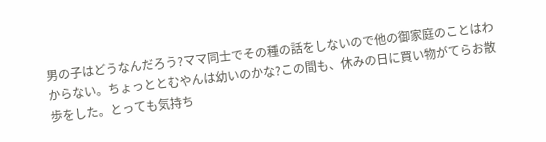男の子はどうなんだろう?ママ同士でその種の話をしないので他の御家庭のことはわからない。ちょっととむやんは幼いのかな?この間も、休みの日に買い物がてらお散歩をした。とっても気持ち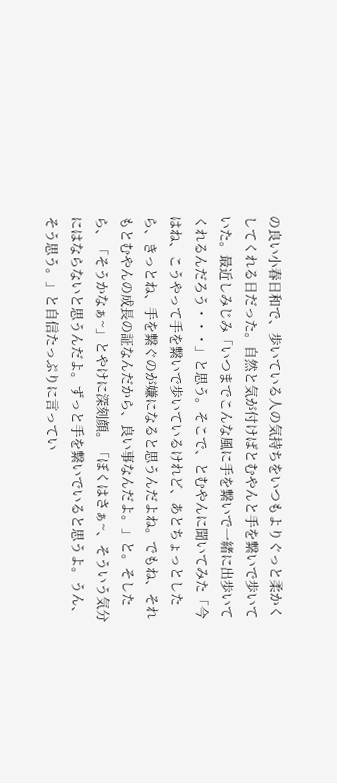の良い小春日和で、歩いている人の気持ちをいつもよりぐっと柔かくしてくれる日だった。自然と気が付けばとむやんと手を繋いで歩いていた。最近しみじみ「いつまでこんな風に手を繋いで一緒に出歩いてくれるんだろう・・・」と思う。そこで、とむやんに聞いてみた「今はね、こうやって手を繋いで歩いているけれど、あとちょっとしたら、きっとね、手を繋ぐのが嫌になると思うんだよね。でもね、それもとむやんの成長の証なんだから、良い事なんだよ。」と。そしたら、「そうかなぁ~」とやけに深刻顔。「ぼくはさぁ~、そういう気分にはならないと思うんだよ。ずっと手を繋いでいると思うよ。うん、そう思う。」と自信たっぷりに言ってい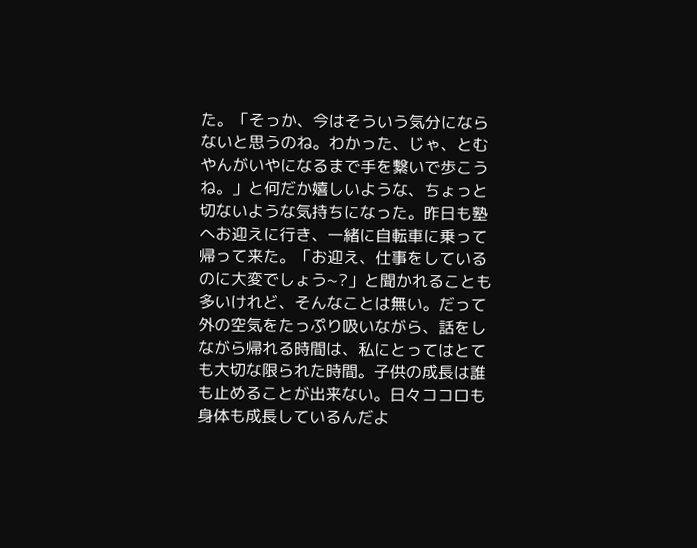た。「そっか、今はそういう気分にならないと思うのね。わかった、じゃ、とむやんがいやになるまで手を繋いで歩こうね。」と何だか嬉しいような、ちょっと切ないような気持ちになった。昨日も塾へお迎えに行き、一緒に自転車に乗って帰って来た。「お迎え、仕事をしているのに大変でしょう~?」と聞かれることも多いけれど、そんなことは無い。だって外の空気をたっぷり吸いながら、話をしながら帰れる時間は、私にとってはとても大切な限られた時間。子供の成長は誰も止めることが出来ない。日々ココロも身体も成長しているんだよ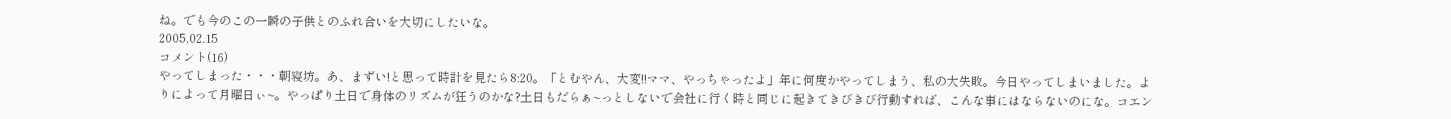ね。でも今のこの一瞬の子供とのふれ合いを大切にしたいな。
2005.02.15
コメント(16)
やってしまった・・・朝寝坊。あ、まずい!と思って時計を見たら8:20。「とむやん、大変!!ママ、やっちゃったよ」年に何度かやってしまう、私の大失敗。今日やってしまいました。よりによって月曜日ぃ~。やっぱり土日で身体のリズムが狂うのかな?土日もだらぁ~っとしないで会社に行く時と同じに起きてきびきび行動すれば、こんな事にはならないのにな。コエン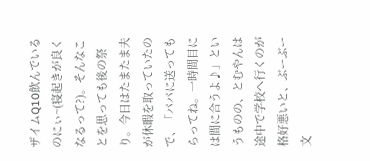ザイムQ10飲んでいるのにぃ~(寝起きが良くなるって?)。そんなことを思っても後の祭り。今日はたまたま夫が休暇を取っていたので、「パパに送ってもらってね。一時間目には間に合うよ♪」というものの、とむやんは途中で学校へ行くのが格好悪いと、ぶーぶー文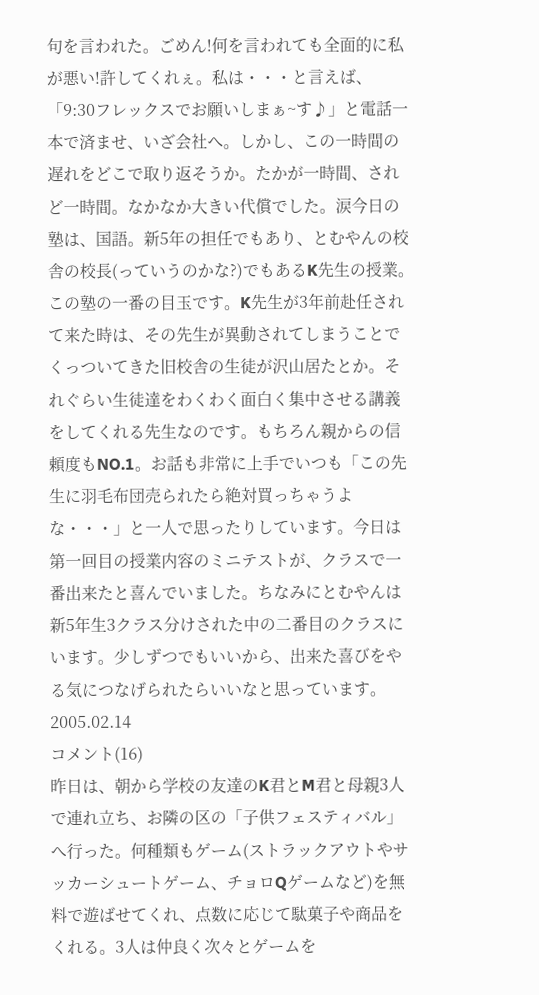句を言われた。ごめん!何を言われても全面的に私が悪い!許してくれぇ。私は・・・と言えば、「9:30フレックスでお願いしまぁ~す♪」と電話一本で済ませ、いざ会社へ。しかし、この一時間の遅れをどこで取り返そうか。たかが一時間、されど一時間。なかなか大きい代償でした。涙今日の塾は、国語。新5年の担任でもあり、とむやんの校舎の校長(っていうのかな?)でもあるK先生の授業。この塾の一番の目玉です。K先生が3年前赴任されて来た時は、その先生が異動されてしまうことでくっついてきた旧校舎の生徒が沢山居たとか。それぐらい生徒達をわくわく面白く集中させる講義をしてくれる先生なのです。もちろん親からの信頼度もNO.1。お話も非常に上手でいつも「この先生に羽毛布団売られたら絶対買っちゃうよな・・・」と一人で思ったりしています。今日は第一回目の授業内容のミニテストが、クラスで一番出来たと喜んでいました。ちなみにとむやんは新5年生3クラス分けされた中の二番目のクラスにいます。少しずつでもいいから、出来た喜びをやる気につなげられたらいいなと思っています。
2005.02.14
コメント(16)
昨日は、朝から学校の友達のK君とM君と母親3人で連れ立ち、お隣の区の「子供フェスティバル」へ行った。何種類もゲーム(ストラックアウトやサッカーシュートゲーム、チョロQゲームなど)を無料で遊ばせてくれ、点数に応じて駄菓子や商品をくれる。3人は仲良く次々とゲームを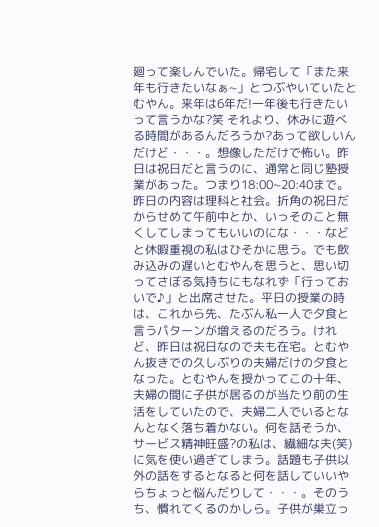廻って楽しんでいた。帰宅して「また来年も行きたいなぁ~」とつぶやいていたとむやん。来年は6年だ!一年後も行きたいって言うかな?笑 それより、休みに遊べる時間があるんだろうか?あって欲しいんだけど・・・。想像しただけで怖い。昨日は祝日だと言うのに、通常と同じ塾授業があった。つまり18:00~20:40まで。昨日の内容は理科と社会。折角の祝日だからせめて午前中とか、いっそのこと無くしてしまってもいいのにな・・・などと休暇重視の私はひそかに思う。でも飲み込みの遅いとむやんを思うと、思い切ってさぼる気持ちにもなれず「行っておいで♪」と出席させた。平日の授業の時は、これから先、たぶん私一人で夕食と言うパターンが増えるのだろう。けれど、昨日は祝日なので夫も在宅。とむやん抜きでの久しぶりの夫婦だけの夕食となった。とむやんを授かってこの十年、夫婦の間に子供が居るのが当たり前の生活をしていたので、夫婦二人でいるとなんとなく落ち着かない。何を話そうか、サービス精神旺盛?の私は、繊細な夫(笑)に気を使い過ぎてしまう。話題も子供以外の話をするとなると何を話していいやらちょっと悩んだりして・・・。そのうち、慣れてくるのかしら。子供が巣立っ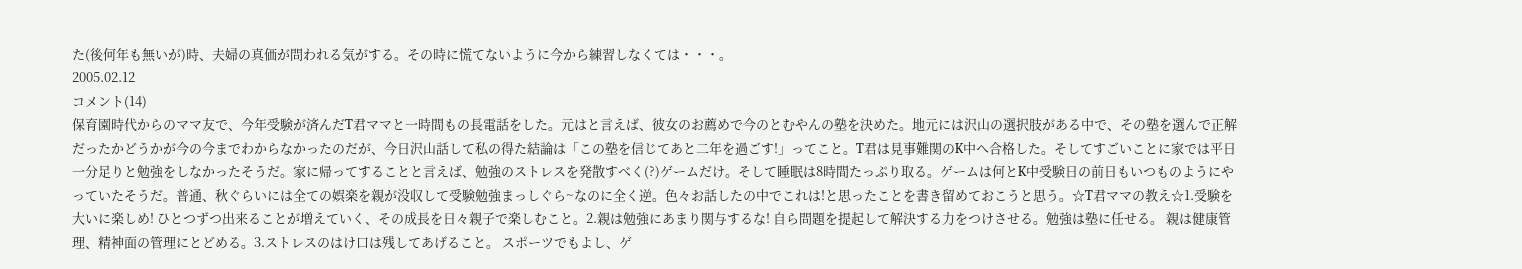た(後何年も無いが)時、夫婦の真価が問われる気がする。その時に慌てないように今から練習しなくては・・・。
2005.02.12
コメント(14)
保育園時代からのママ友で、今年受験が済んだT君ママと一時間もの長電話をした。元はと言えば、彼女のお薦めで今のとむやんの塾を決めた。地元には沢山の選択肢がある中で、その塾を選んで正解だったかどうかが今の今までわからなかったのだが、今日沢山話して私の得た結論は「この塾を信じてあと二年を過ごす!」ってこと。T君は見事難関のK中へ合格した。そしてすごいことに家では平日一分足りと勉強をしなかったそうだ。家に帰ってすることと言えば、勉強のストレスを発散すべく(?)ゲームだけ。そして睡眠は8時間たっぷり取る。ゲームは何とK中受験日の前日もいつものようにやっていたそうだ。普通、秋ぐらいには全ての娯楽を親が没収して受験勉強まっしぐら~なのに全く逆。色々お話したの中でこれは!と思ったことを書き留めておこうと思う。☆T君ママの教え☆1.受験を大いに楽しめ! ひとつずつ出来ることが増えていく、その成長を日々親子で楽しむこと。2.親は勉強にあまり関与するな! 自ら問題を提起して解決する力をつけさせる。勉強は塾に任せる。 親は健康管理、精神面の管理にとどめる。3.ストレスのはけ口は残してあげること。 スポーツでもよし、ゲ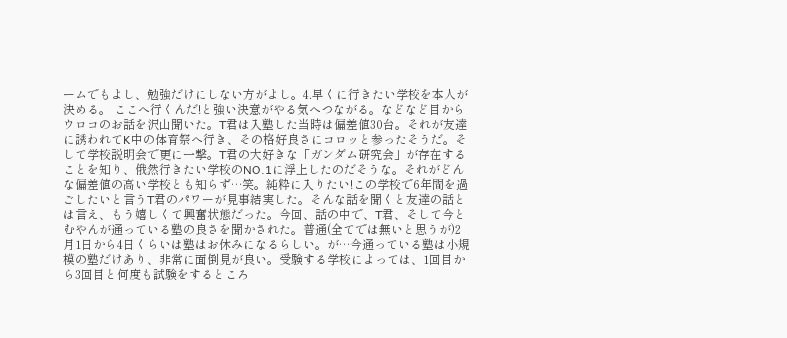ームでもよし、勉強だけにしない方がよし。4.早くに行きたい学校を本人が決める。 ここへ行くんだ!と強い決意がやる気へつながる。などなど目からウロコのお話を沢山聞いた。T君は入塾した当時は偏差値30台。それが友達に誘われてK中の体育祭へ行き、その格好良さにコロッと参ったそうだ。そして学校説明会で更に一撃。T君の大好きな「ガンダム研究会」が存在することを知り、俄然行きたい学校のNO.1に浮上したのだそうな。それがどんな偏差値の高い学校とも知らず…笑。純粋に入りたい!この学校で6年間を過ごしたいと言うT君のパワーが見事結実した。そんな話を聞くと友達の話とは言え、もう嬉しくて興奮状態だった。今回、話の中で、T君、そして今とむやんが通っている塾の良さを聞かされた。普通(全てでは無いと思うが)2月1日から4日くらいは塾はお休みになるらしい。が…今通っている塾は小規模の塾だけあり、非常に面倒見が良い。受験する学校によっては、1回目から3回目と何度も試験をするところ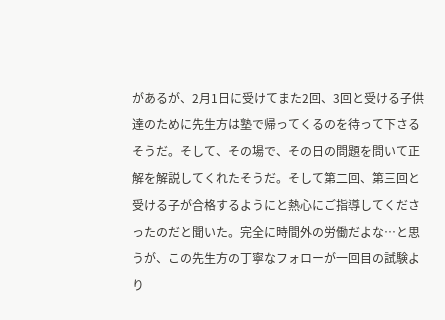があるが、2月1日に受けてまた2回、3回と受ける子供達のために先生方は塾で帰ってくるのを待って下さるそうだ。そして、その場で、その日の問題を問いて正解を解説してくれたそうだ。そして第二回、第三回と受ける子が合格するようにと熱心にご指導してくださったのだと聞いた。完全に時間外の労働だよな…と思うが、この先生方の丁寧なフォローが一回目の試験より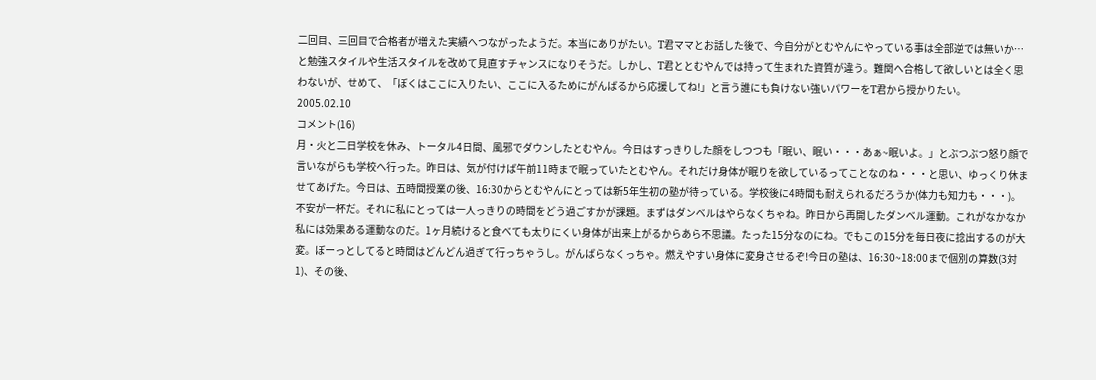二回目、三回目で合格者が増えた実績へつながったようだ。本当にありがたい。T君ママとお話した後で、今自分がとむやんにやっている事は全部逆では無いか…と勉強スタイルや生活スタイルを改めて見直すチャンスになりそうだ。しかし、T君ととむやんでは持って生まれた資質が違う。難関へ合格して欲しいとは全く思わないが、せめて、「ぼくはここに入りたい、ここに入るためにがんばるから応援してね!」と言う誰にも負けない強いパワーをT君から授かりたい。
2005.02.10
コメント(16)
月・火と二日学校を休み、トータル4日間、風邪でダウンしたとむやん。今日はすっきりした顔をしつつも「眠い、眠い・・・あぁ~眠いよ。」とぶつぶつ怒り顔で言いながらも学校へ行った。昨日は、気が付けば午前11時まで眠っていたとむやん。それだけ身体が眠りを欲しているってことなのね・・・と思い、ゆっくり休ませてあげた。今日は、五時間授業の後、16:30からとむやんにとっては新5年生初の塾が待っている。学校後に4時間も耐えられるだろうか(体力も知力も・・・)。不安が一杯だ。それに私にとっては一人っきりの時間をどう過ごすかが課題。まずはダンベルはやらなくちゃね。昨日から再開したダンベル運動。これがなかなか私には効果ある運動なのだ。1ヶ月続けると食べても太りにくい身体が出来上がるからあら不思議。たった15分なのにね。でもこの15分を毎日夜に捻出するのが大変。ぼーっとしてると時間はどんどん過ぎて行っちゃうし。がんばらなくっちゃ。燃えやすい身体に変身させるぞ!今日の塾は、16:30~18:00まで個別の算数(3対1)、その後、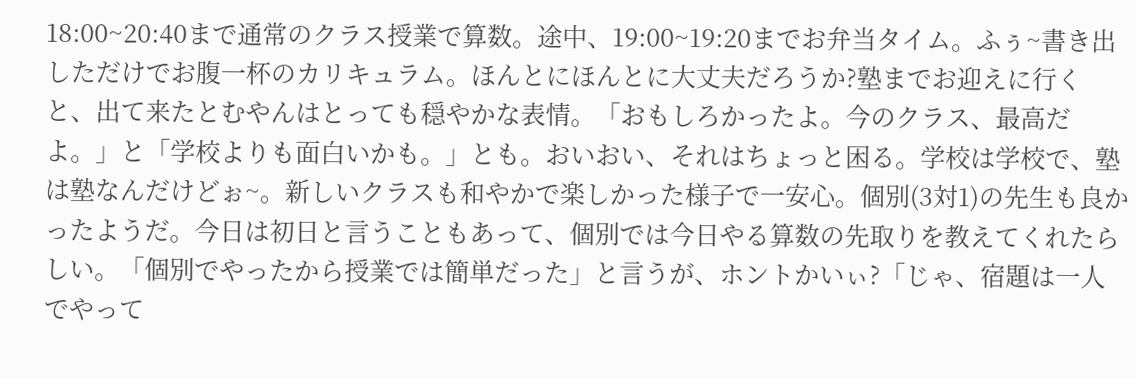18:00~20:40まで通常のクラス授業で算数。途中、19:00~19:20までお弁当タイム。ふぅ~書き出しただけでお腹一杯のカリキュラム。ほんとにほんとに大丈夫だろうか?塾までお迎えに行くと、出て来たとむやんはとっても穏やかな表情。「おもしろかったよ。今のクラス、最高だよ。」と「学校よりも面白いかも。」とも。おいおい、それはちょっと困る。学校は学校で、塾は塾なんだけどぉ~。新しいクラスも和やかで楽しかった様子で一安心。個別(3対1)の先生も良かったようだ。今日は初日と言うこともあって、個別では今日やる算数の先取りを教えてくれたらしい。「個別でやったから授業では簡単だった」と言うが、ホントかいぃ?「じゃ、宿題は一人でやって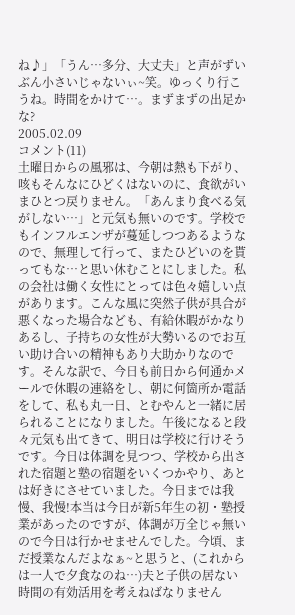ね♪」「うん…多分、大丈夫」と声がずいぶん小さいじゃないぃ~笑。ゆっくり行こうね。時間をかけて…。まずまずの出足かな?
2005.02.09
コメント(11)
土曜日からの風邪は、今朝は熱も下がり、咳もそんなにひどくはないのに、食欲がいまひとつ戻りません。「あんまり食べる気がしない…」と元気も無いのです。学校でもインフルエンザが蔓延しつつあるようなので、無理して行って、またひどいのを貰ってもな…と思い休むことにしました。私の会社は働く女性にとっては色々嬉しい点があります。こんな風に突然子供が具合が悪くなった場合なども、有給休暇がかなりあるし、子持ちの女性が大勢いるのでお互い助け合いの精神もあり大助かりなのです。そんな訳で、今日も前日から何通かメールで休暇の連絡をし、朝に何箇所か電話をして、私も丸一日、とむやんと一緒に居られることになりました。午後になると段々元気も出てきて、明日は学校に行けそうです。今日は体調を見つつ、学校から出された宿題と塾の宿題をいくつかやり、あとは好きにさせていました。今日までは我慢、我慢!本当は今日が新5年生の初・塾授業があったのですが、体調が万全じゃ無いので今日は行かせませんでした。今頃、まだ授業なんだよなぁ~と思うと、(これからは一人で夕食なのね…)夫と子供の居ない時間の有効活用を考えねばなりません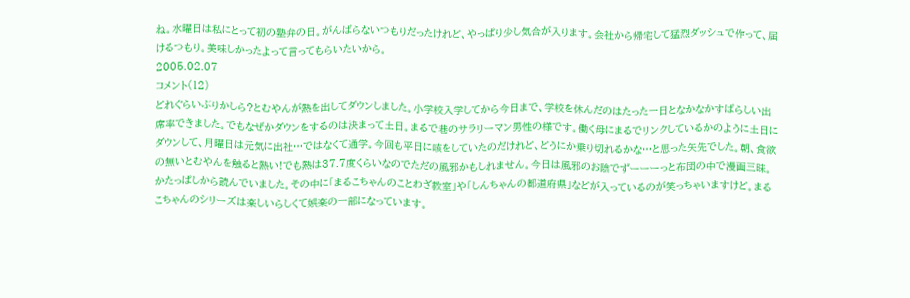ね。水曜日は私にとって初の塾弁の日。がんばらないつもりだったけれど、やっぱり少し気合が入ります。会社から帰宅して猛烈ダッシュで作って、届けるつもり。美味しかったよって言ってもらいたいから。
2005.02.07
コメント(12)
どれぐらいぶりかしら?とむやんが熱を出してダウンしました。小学校入学してから今日まで、学校を休んだのはたった一日となかなかすばらしい出席率できました。でもなぜかダウンをするのは決まって土日。まるで巷のサラリーマン男性の様です。働く母にまるでリンクしているかのように土日にダウンして、月曜日は元気に出社…ではなくて通学。今回も平日に咳をしていたのだけれど、どうにか乗り切れるかな…と思った矢先でした。朝、食欲の無いとむやんを触ると熱い!でも熱は37.7度くらいなのでただの風邪かもしれません。今日は風邪のお陰でずーーーっと布団の中で漫画三昧。かたっぱしから読んでいました。その中に「まるこちゃんのことわざ教室」や「しんちゃんの都道府県」などが入っているのが笑っちゃいますけど。まるこちゃんのシリーズは楽しいらしくて娯楽の一部になっています。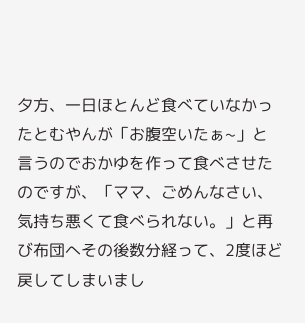夕方、一日ほとんど食べていなかったとむやんが「お腹空いたぁ~」と言うのでおかゆを作って食べさせたのですが、「ママ、ごめんなさい、気持ち悪くて食べられない。」と再び布団へその後数分経って、2度ほど戻してしまいまし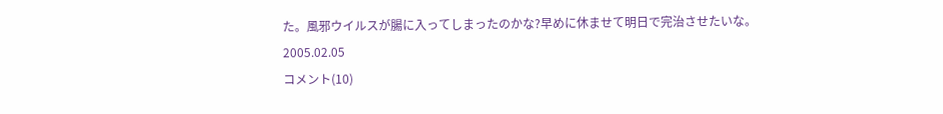た。風邪ウイルスが腸に入ってしまったのかな?早めに休ませて明日で完治させたいな。
2005.02.05
コメント(10)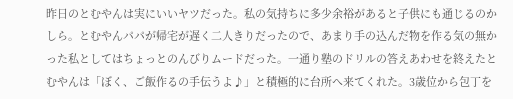昨日のとむやんは実にいいヤツだった。私の気持ちに多少余裕があると子供にも通じるのかしら。とむやんパパが帰宅が遅く二人きりだったので、あまり手の込んだ物を作る気の無かった私としてはちょっとのんびりムードだった。一通り塾のドリルの答えあわせを終えたとむやんは「ぼく、ご飯作るの手伝うよ♪」と積極的に台所へ来てくれた。3歳位から包丁を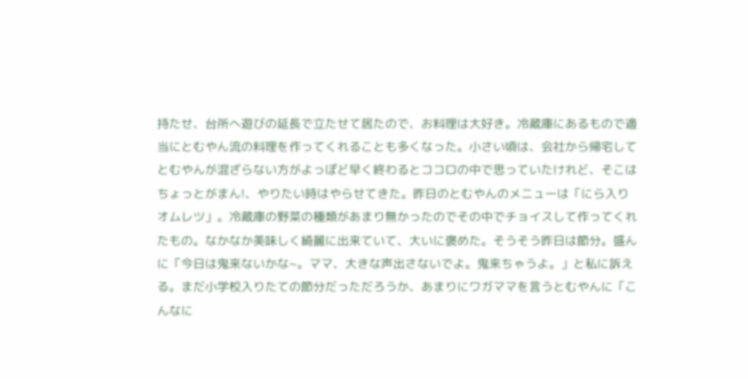持たせ、台所へ遊びの延長で立たせて居たので、お料理は大好き。冷蔵庫にあるもので適当にとむやん流の料理を作ってくれることも多くなった。小さい頃は、会社から帰宅してとむやんが混ざらない方がよっぽど早く終わるとココロの中で思っていたけれど、そこはちょっとがまん!、やりたい時はやらせてきた。昨日のとむやんのメニューは「にら入りオムレツ」。冷蔵庫の野菜の種類があまり無かったのでその中でチョイスして作ってくれたもの。なかなか美味しく綺麗に出来ていて、大いに褒めた。そうそう昨日は節分。盛んに「今日は鬼来ないかな~。ママ、大きな声出さないでよ。鬼来ちゃうよ。」と私に訴える。まだ小学校入りたての節分だっただろうか、あまりにワガママを言うとむやんに「こんなに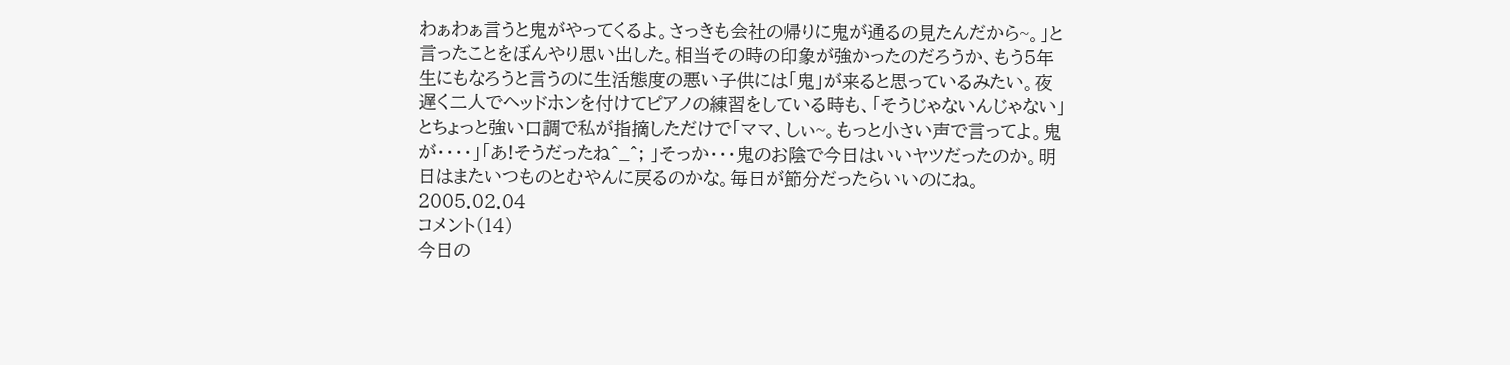わぁわぁ言うと鬼がやってくるよ。さっきも会社の帰りに鬼が通るの見たんだから~。」と言ったことをぼんやり思い出した。相当その時の印象が強かったのだろうか、もう5年生にもなろうと言うのに生活態度の悪い子供には「鬼」が来ると思っているみたい。夜遅く二人でヘッドホンを付けてピアノの練習をしている時も、「そうじゃないんじゃない」とちょっと強い口調で私が指摘しただけで「ママ、しぃ~。もっと小さい声で言ってよ。鬼が・・・・」「あ!そうだったね^_^; 」そっか・・・鬼のお陰で今日はいいヤツだったのか。明日はまたいつものとむやんに戻るのかな。毎日が節分だったらいいのにね。
2005.02.04
コメント(14)
今日の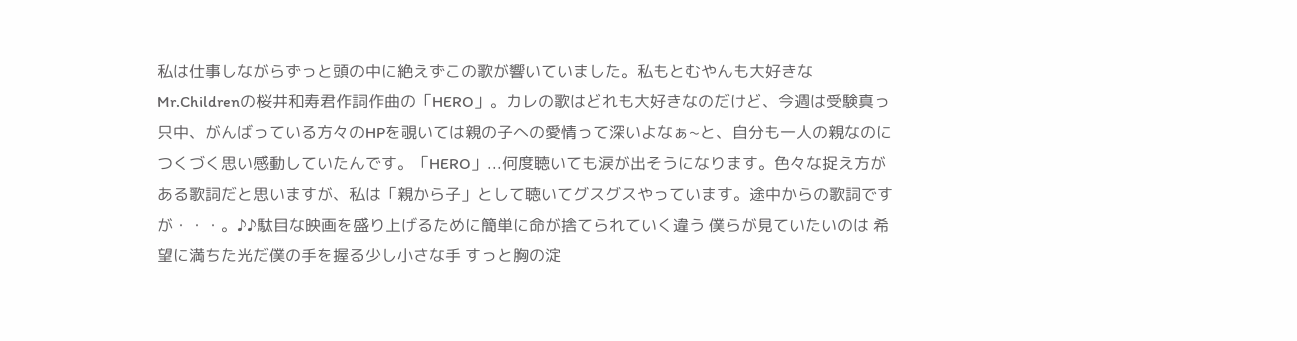私は仕事しながらずっと頭の中に絶えずこの歌が響いていました。私もとむやんも大好きなMr.Childrenの桜井和寿君作詞作曲の「HERO」。カレの歌はどれも大好きなのだけど、今週は受験真っ只中、がんばっている方々のHPを覗いては親の子への愛情って深いよなぁ~と、自分も一人の親なのにつくづく思い感動していたんです。「HERO」...何度聴いても涙が出そうになります。色々な捉え方がある歌詞だと思いますが、私は「親から子」として聴いてグスグスやっています。途中からの歌詞ですが・・・。♪♪駄目な映画を盛り上げるために簡単に命が捨てられていく違う 僕らが見ていたいのは 希望に満ちた光だ僕の手を握る少し小さな手 すっと胸の淀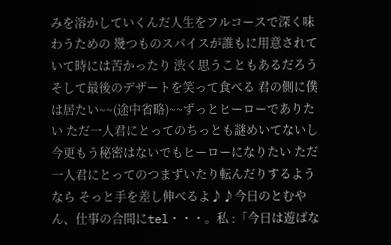みを溶かしていくんだ人生をフルコースで深く味わうための 幾つものスパイスが誰もに用意されていて時には苦かったり 渋く思うこともあるだろうそして最後のデザートを笑って食べる 君の側に僕は居たい~~(途中省略)~~ずっとヒーローでありたい ただ一人君にとってのちっとも謎めいてないし 今更もう秘密はないでもヒーローになりたい ただ一人君にとってのつまずいたり転んだりするようなら そっと手を差し伸べるよ♪♪今日のとむやん、仕事の合間にtel・・・。私 :「今日は遊ばな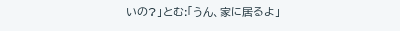いの?」とむ:「うん、家に居るよ」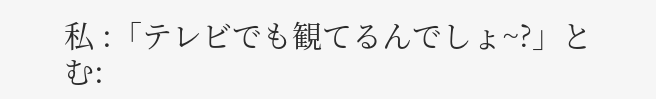私 :「テレビでも観てるんでしょ~?」とむ: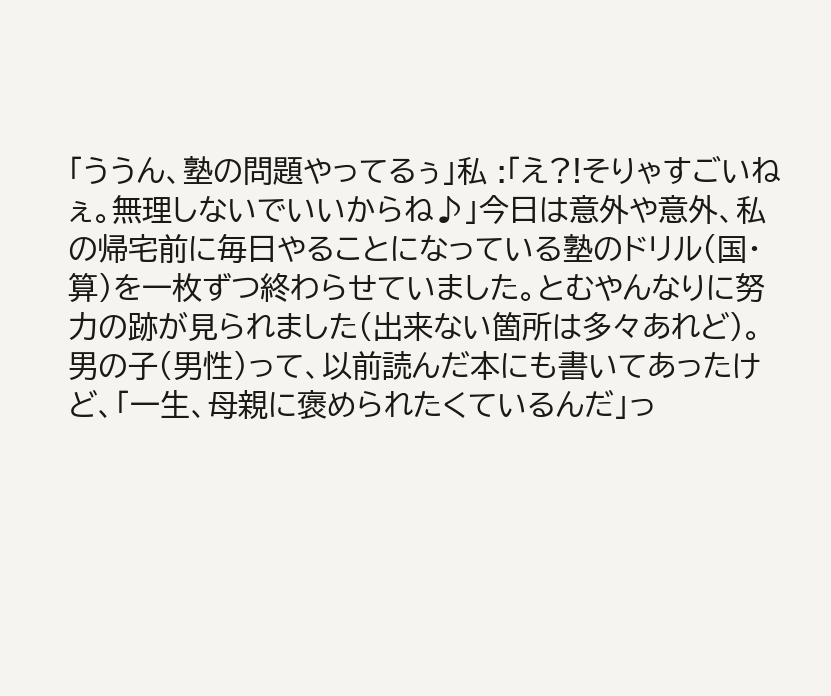「ううん、塾の問題やってるぅ」私 :「え?!そりゃすごいねぇ。無理しないでいいからね♪」今日は意外や意外、私の帰宅前に毎日やることになっている塾のドリル(国・算)を一枚ずつ終わらせていました。とむやんなりに努力の跡が見られました(出来ない箇所は多々あれど)。男の子(男性)って、以前読んだ本にも書いてあったけど、「一生、母親に褒められたくているんだ」っ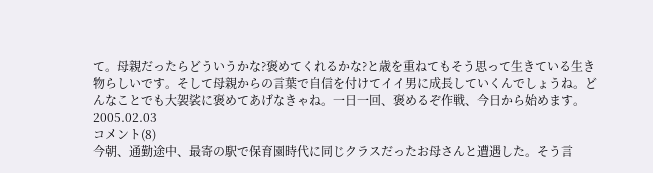て。母親だったらどういうかな?褒めてくれるかな?と歳を重ねてもそう思って生きている生き物らしいです。そして母親からの言葉で自信を付けてイイ男に成長していくんでしょうね。どんなことでも大袈裟に褒めてあげなきゃね。一日一回、褒めるぞ作戦、今日から始めます。
2005.02.03
コメント(8)
今朝、通勤途中、最寄の駅で保育園時代に同じクラスだったお母さんと遭遇した。そう言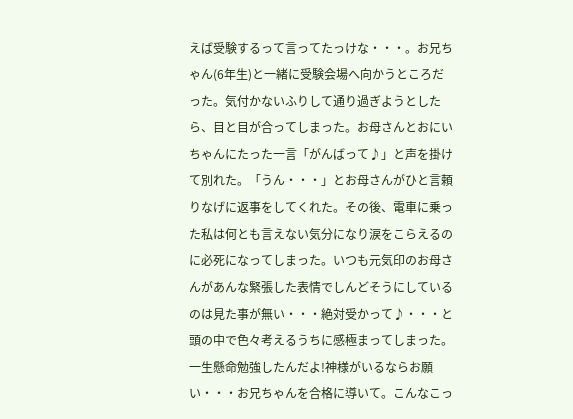えば受験するって言ってたっけな・・・。お兄ちゃん(6年生)と一緒に受験会場へ向かうところだった。気付かないふりして通り過ぎようとしたら、目と目が合ってしまった。お母さんとおにいちゃんにたった一言「がんばって♪」と声を掛けて別れた。「うん・・・」とお母さんがひと言頼りなげに返事をしてくれた。その後、電車に乗った私は何とも言えない気分になり涙をこらえるのに必死になってしまった。いつも元気印のお母さんがあんな緊張した表情でしんどそうにしているのは見た事が無い・・・絶対受かって♪・・・と頭の中で色々考えるうちに感極まってしまった。一生懸命勉強したんだよ!神様がいるならお願い・・・お兄ちゃんを合格に導いて。こんなこっ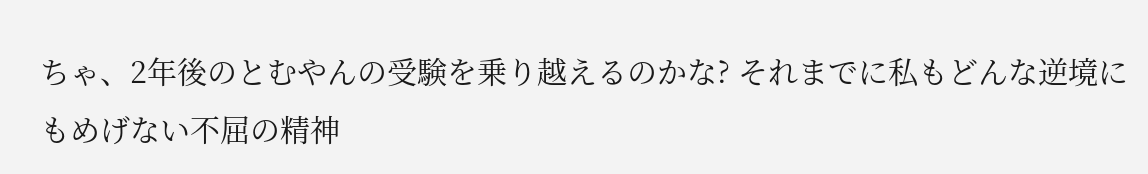ちゃ、2年後のとむやんの受験を乗り越えるのかな? それまでに私もどんな逆境にもめげない不屈の精神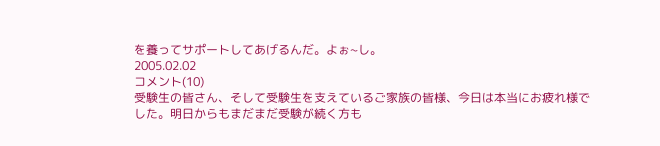を養ってサポートしてあげるんだ。よぉ~し。
2005.02.02
コメント(10)
受験生の皆さん、そして受験生を支えているご家族の皆様、今日は本当にお疲れ様でした。明日からもまだまだ受験が続く方も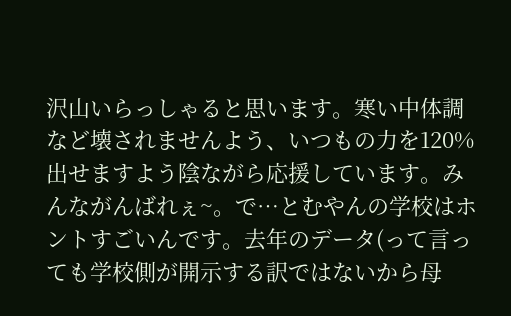沢山いらっしゃると思います。寒い中体調など壊されませんよう、いつもの力を120%出せますよう陰ながら応援しています。みんながんばれぇ~。で…とむやんの学校はホントすごいんです。去年のデータ(って言っても学校側が開示する訳ではないから母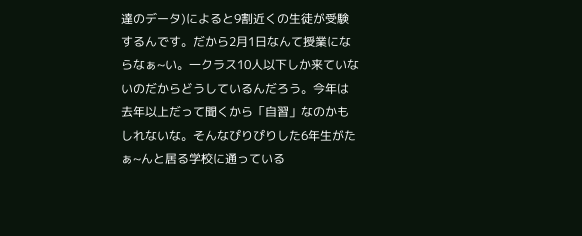達のデータ)によると9割近くの生徒が受験するんです。だから2月1日なんて授業にならなぁ~い。一クラス10人以下しか来ていないのだからどうしているんだろう。今年は去年以上だって聞くから「自習」なのかもしれないな。そんなぴりぴりした6年生がたぁ~んと居る学校に通っている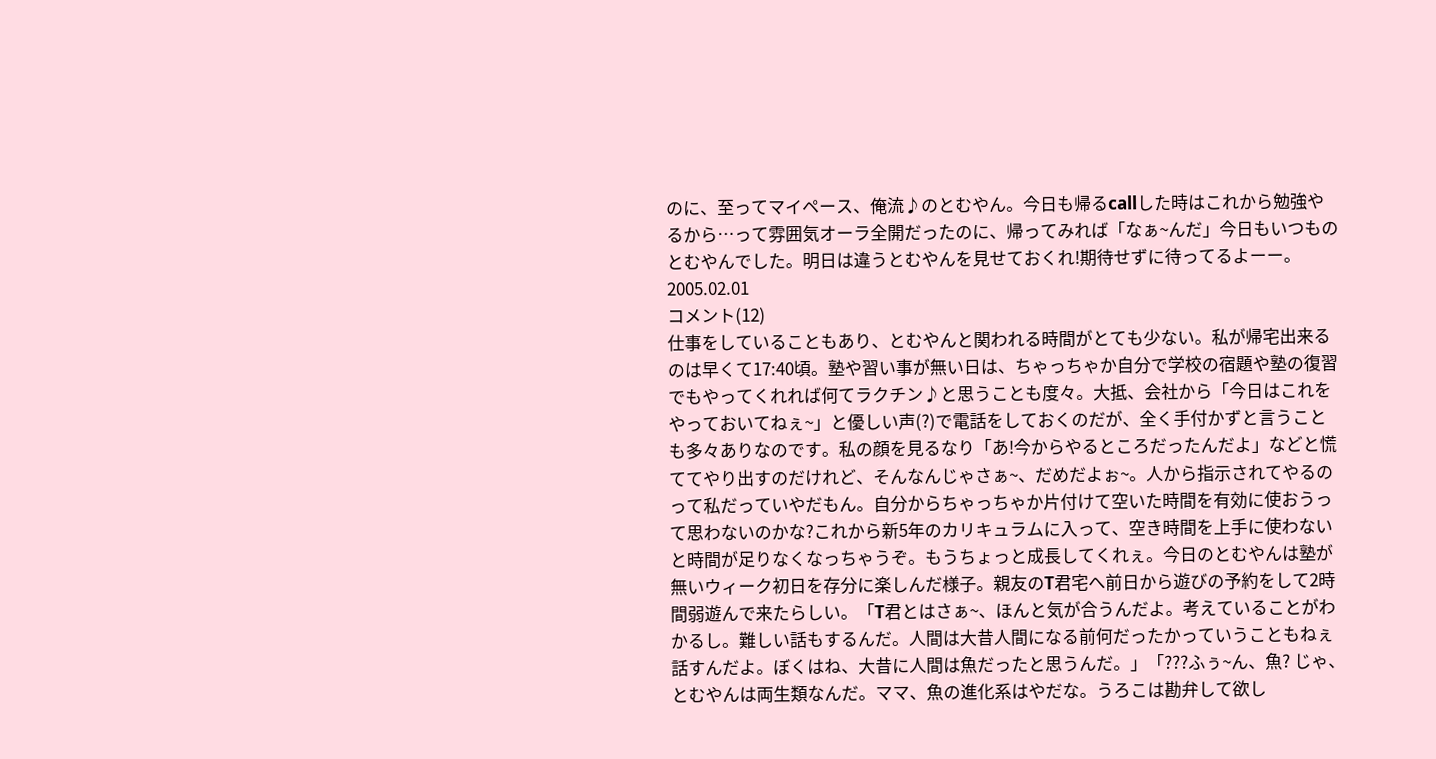のに、至ってマイペース、俺流♪のとむやん。今日も帰るcallした時はこれから勉強やるから…って雰囲気オーラ全開だったのに、帰ってみれば「なぁ~んだ」今日もいつものとむやんでした。明日は違うとむやんを見せておくれ!期待せずに待ってるよーー。
2005.02.01
コメント(12)
仕事をしていることもあり、とむやんと関われる時間がとても少ない。私が帰宅出来るのは早くて17:40頃。塾や習い事が無い日は、ちゃっちゃか自分で学校の宿題や塾の復習でもやってくれれば何てラクチン♪と思うことも度々。大抵、会社から「今日はこれをやっておいてねぇ~」と優しい声(?)で電話をしておくのだが、全く手付かずと言うことも多々ありなのです。私の顔を見るなり「あ!今からやるところだったんだよ」などと慌ててやり出すのだけれど、そんなんじゃさぁ~、だめだよぉ~。人から指示されてやるのって私だっていやだもん。自分からちゃっちゃか片付けて空いた時間を有効に使おうって思わないのかな?これから新5年のカリキュラムに入って、空き時間を上手に使わないと時間が足りなくなっちゃうぞ。もうちょっと成長してくれぇ。今日のとむやんは塾が無いウィーク初日を存分に楽しんだ様子。親友のT君宅へ前日から遊びの予約をして2時間弱遊んで来たらしい。「T君とはさぁ~、ほんと気が合うんだよ。考えていることがわかるし。難しい話もするんだ。人間は大昔人間になる前何だったかっていうこともねぇ話すんだよ。ぼくはね、大昔に人間は魚だったと思うんだ。」「???ふぅ~ん、魚? じゃ、とむやんは両生類なんだ。ママ、魚の進化系はやだな。うろこは勘弁して欲し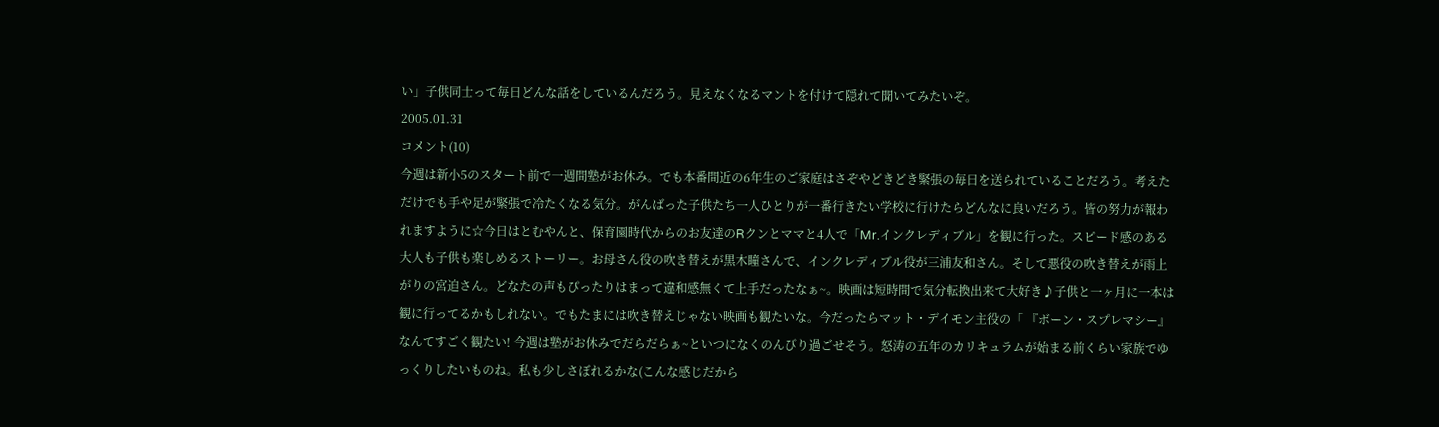い」子供同士って毎日どんな話をしているんだろう。見えなくなるマントを付けて隠れて聞いてみたいぞ。
2005.01.31
コメント(10)
今週は新小5のスタート前で一週間塾がお休み。でも本番間近の6年生のご家庭はさぞやどきどき緊張の毎日を送られていることだろう。考えただけでも手や足が緊張で冷たくなる気分。がんばった子供たち一人ひとりが一番行きたい学校に行けたらどんなに良いだろう。皆の努力が報われますように☆今日はとむやんと、保育園時代からのお友達のRクンとママと4人で「Mr.インクレディブル」を観に行った。スピード感のある大人も子供も楽しめるストーリー。お母さん役の吹き替えが黒木瞳さんで、インクレディブル役が三浦友和さん。そして悪役の吹き替えが雨上がりの宮迫さん。どなたの声もぴったりはまって違和感無くて上手だったなぁ~。映画は短時間で気分転換出来て大好き♪子供と一ヶ月に一本は観に行ってるかもしれない。でもたまには吹き替えじゃない映画も観たいな。今だったらマット・デイモン主役の「 『ボーン・スプレマシー』なんてすごく観たい! 今週は塾がお休みでだらだらぁ~といつになくのんびり過ごせそう。怒涛の五年のカリキュラムが始まる前くらい家族でゆっくりしたいものね。私も少しさぼれるかな(こんな感じだから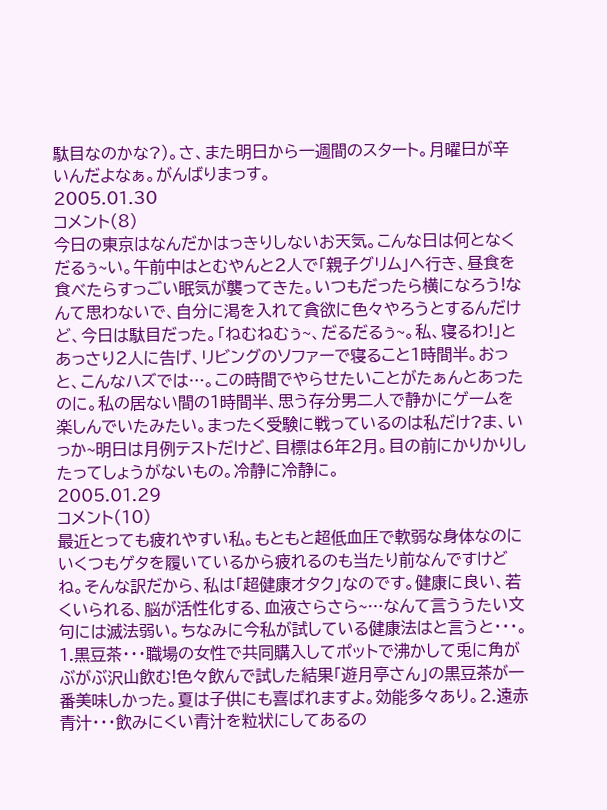駄目なのかな?)。さ、また明日から一週間のスタート。月曜日が辛いんだよなぁ。がんばりまっす。
2005.01.30
コメント(8)
今日の東京はなんだかはっきりしないお天気。こんな日は何となくだるぅ~い。午前中はとむやんと2人で「親子グリム」へ行き、昼食を食べたらすっごい眠気が襲ってきた。いつもだったら横になろう!なんて思わないで、自分に渇を入れて貪欲に色々やろうとするんだけど、今日は駄目だった。「ねむねむぅ~、だるだるぅ~。私、寝るわ!」とあっさり2人に告げ、リビングのソファーで寝ること1時間半。おっと、こんなハズでは…。この時間でやらせたいことがたぁんとあったのに。私の居ない間の1時間半、思う存分男二人で静かにゲームを楽しんでいたみたい。まったく受験に戦っているのは私だけ?ま、いっか~明日は月例テストだけど、目標は6年2月。目の前にかりかりしたってしょうがないもの。冷静に冷静に。
2005.01.29
コメント(10)
最近とっても疲れやすい私。もともと超低血圧で軟弱な身体なのにいくつもゲタを履いているから疲れるのも当たり前なんですけどね。そんな訳だから、私は「超健康オタク」なのです。健康に良い、若くいられる、脳が活性化する、血液さらさら~…なんて言ううたい文句には滅法弱い。ちなみに今私が試している健康法はと言うと・・・。1.黒豆茶・・・職場の女性で共同購入してポットで沸かして兎に角がぶがぶ沢山飲む!色々飲んで試した結果「遊月亭さん」の黒豆茶が一番美味しかった。夏は子供にも喜ばれますよ。効能多々あり。2.遠赤青汁・・・飲みにくい青汁を粒状にしてあるの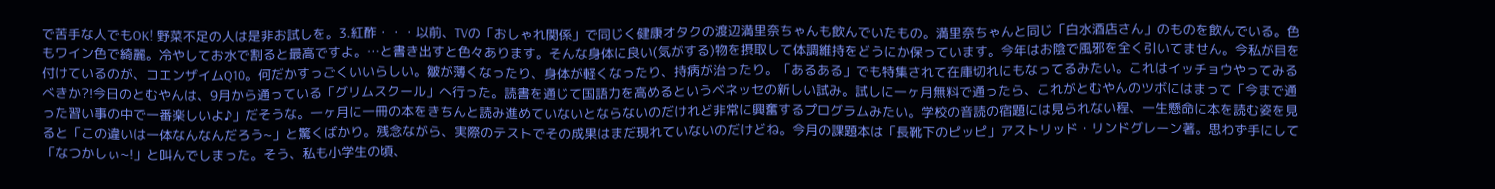で苦手な人でもOK! 野菜不足の人は是非お試しを。3.紅酢・・・以前、TVの「おしゃれ関係」で同じく健康オタクの渡辺満里奈ちゃんも飲んでいたもの。満里奈ちゃんと同じ「白水酒店さん」のものを飲んでいる。色もワイン色で綺麗。冷やしてお水で割ると最高ですよ。…と書き出すと色々あります。そんな身体に良い(気がする)物を摂取して体調維持をどうにか保っています。今年はお陰で風邪を全く引いてません。今私が目を付けているのが、コエンザイムQ10。何だかすっごくいいらしい。皺が薄くなったり、身体が軽くなったり、持病が治ったり。「あるある」でも特集されて在庫切れにもなってるみたい。これはイッチョウやってみるべきか?!今日のとむやんは、9月から通っている「グリムスクール」へ行った。読書を通じて国語力を高めるというベネッセの新しい試み。試しに一ヶ月無料で通ったら、これがとむやんのツボにはまって「今まで通った習い事の中で一番楽しいよ♪」だそうな。一ヶ月に一冊の本をきちんと読み進めていないとならないのだけれど非常に興奮するプログラムみたい。学校の音読の宿題には見られない程、一生懸命に本を読む姿を見ると「この違いは一体なんなんだろう~」と驚くばかり。残念ながら、実際のテストでその成果はまだ現れていないのだけどね。今月の課題本は「長靴下のピッピ」アストリッド・リンドグレーン著。思わず手にして「なつかしぃ~!」と叫んでしまった。そう、私も小学生の頃、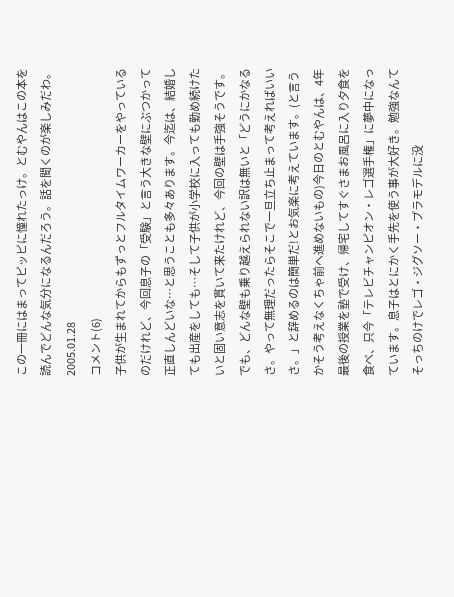この一冊にはまってピッピに憧れたっけ。とむやんはこの本を読んでどんな気分になるんだろう。話を聞くのが楽しみだわ。
2005.01.28
コメント(6)
子供が生まれてからもずっとフルタイムワーカーをやっているのだけれど、今回息子の「受験」と言う大きな壁にぶつかって正直しんどいな…と思うことも多々あります。今迄は、結婚しても出産をしても…そして子供が小学校に入っても勤め続けたいと固い意志を貫いて来たけれど、今回の壁は手強そうです。でも、どんな壁も乗り越えられない訳は無いと「どうにかなるさ。やって無理だったらそこで一旦立ち止まって考えればいいさ。」と辞めるのは簡単だ!とお気楽に考えています。(と言うかそう考えなくちゃ前へ進めないもの)今日のとむやんは、4年最後の授業を塾で受け、帰宅してすぐさまお風呂に入り夕食を食べ、只今「テレビチャンピオン・レゴ選手権」に夢中になっています。息子はとにかく手先を使う事が大好き。勉強なんてそっちのけでレゴ・ジグソー・プラモデルに没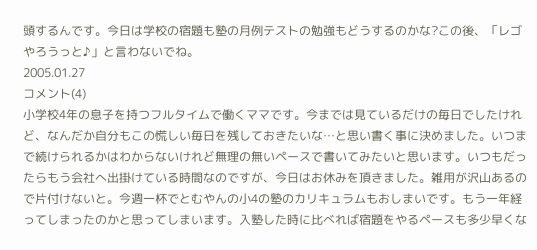頭するんです。今日は学校の宿題も塾の月例テストの勉強もどうするのかな?この後、「レゴやろうっと♪」と言わないでね。
2005.01.27
コメント(4)
小学校4年の息子を持つフルタイムで働くママです。今までは見ているだけの毎日でしたけれど、なんだか自分もこの慌しい毎日を残しておきたいな…と思い書く事に決めました。いつまで続けられるかはわからないけれど無理の無いペースで書いてみたいと思います。いつもだったらもう会社へ出掛けている時間なのですが、今日はお休みを頂きました。雑用が沢山あるので片付けないと。今週一杯でとむやんの小4の塾のカリキュラムもおしまいです。もう一年経ってしまったのかと思ってしまいます。入塾した時に比べれば宿題をやるペースも多少早くな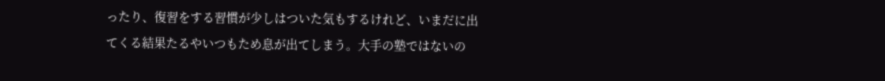ったり、復習をする習慣が少しはついた気もするけれど、いまだに出てくる結果たるやいつもため息が出てしまう。大手の塾ではないの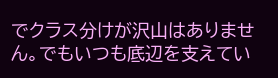でクラス分けが沢山はありません。でもいつも底辺を支えてい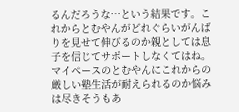るんだろうな…という結果です。これからとむやんがどれぐらいがんばりを見せて伸びるのか親としては息子を信じてサポートしなくてはね。マイペースのとむやんにこれからの厳しい塾生活が耐えられるのか悩みは尽きそうもあ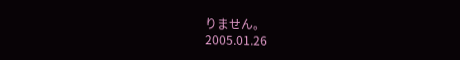りません。
2005.01.26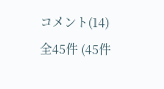コメント(14)
全45件 (45件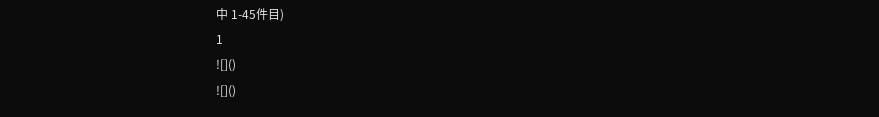中 1-45件目)
1
![]()
![]()